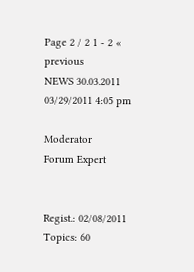Page 2 / 2 1 - 2 « previous
NEWS 30.03.2011
03/29/2011 4:05 pm

Moderator
Forum Expert


Regist.: 02/08/2011
Topics: 60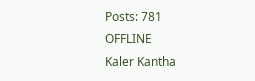Posts: 781
OFFLINE
Kaler Kantha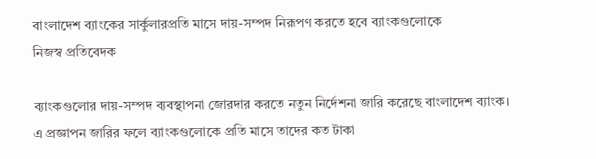বাংলাদেশ ব্যাংকের সার্কুলারপ্রতি মাসে দায়-সম্পদ নিরূপণ করতে হবে ব্যাংকগুলোকে
নিজস্ব প্রতিবেদক

ব্যাংকগুলোর দায়-সম্পদ ব্যবস্থাপনা জোরদার করতে নতুন নির্দেশনা জারি করেছে বাংলাদেশ ব্যাংক। এ প্রজ্ঞাপন জারির ফলে ব্যাংকগুলোকে প্রতি মাসে তাদের কত টাকা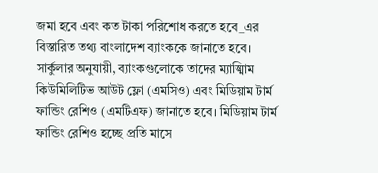জমা হবে এবং কত টাকা পরিশোধ করতে হবে_এর বিস্তারিত তথ্য বাংলাদেশ ব্যাংককে জানাতে হবে।
সার্কুলার অনুযায়ী, ব্যাংকগুলোকে তাদের ম্যাঙ্মিাম কিউমিলিটিভ আউট ফ্লো (এমসিও) এবং মিডিয়াম টার্ম ফান্ডিং রেশিও (এমটিএফ) জানাতে হবে। মিডিয়াম টার্ম ফান্ডিং রেশিও হচ্ছে প্রতি মাসে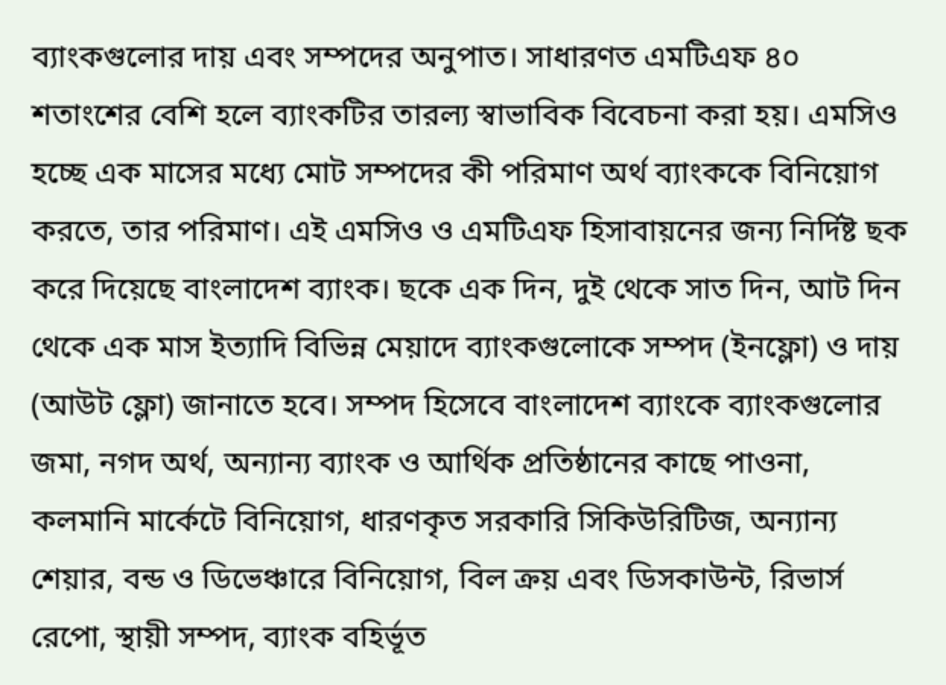ব্যাংকগুলোর দায় এবং সম্পদের অনুপাত। সাধারণত এমটিএফ ৪০ শতাংশের বেশি হলে ব্যাংকটির তারল্য স্বাভাবিক বিবেচনা করা হয়। এমসিও হচ্ছে এক মাসের মধ্যে মোট সম্পদের কী পরিমাণ অর্থ ব্যাংককে বিনিয়োগ করতে, তার পরিমাণ। এই এমসিও ও এমটিএফ হিসাবায়নের জন্য নির্দিষ্ট ছক করে দিয়েছে বাংলাদেশ ব্যাংক। ছকে এক দিন, দুই থেকে সাত দিন, আট দিন থেকে এক মাস ইত্যাদি বিভিন্ন মেয়াদে ব্যাংকগুলোকে সম্পদ (ইনফ্লো) ও দায় (আউট ফ্লো) জানাতে হবে। সম্পদ হিসেবে বাংলাদেশ ব্যাংকে ব্যাংকগুলোর জমা, নগদ অর্থ, অন্যান্য ব্যাংক ও আর্থিক প্রতিষ্ঠানের কাছে পাওনা, কলমানি মার্কেটে বিনিয়োগ, ধারণকৃত সরকারি সিকিউরিটিজ, অন্যান্য শেয়ার, বন্ড ও ডিভেঞ্চারে বিনিয়োগ, বিল ক্রয় এবং ডিসকাউন্ট, রিভার্স রেপো, স্থায়ী সম্পদ, ব্যাংক বহির্ভূত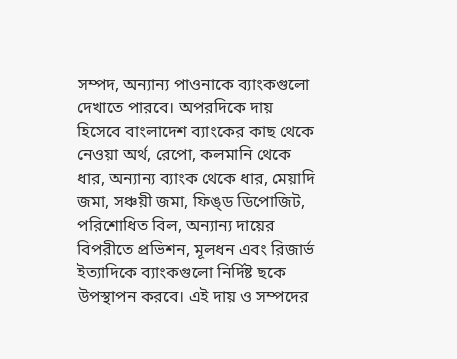সম্পদ, অন্যান্য পাওনাকে ব্যাংকগুলো দেখাতে পারবে। অপরদিকে দায় হিসেবে বাংলাদেশ ব্যাংকের কাছ থেকে নেওয়া অর্থ, রেপো, কলমানি থেকে ধার, অন্যান্য ব্যাংক থেকে ধার, মেয়াদি জমা, সঞ্চয়ী জমা, ফিঙ্ড ডিপোজিট, পরিশোধিত বিল, অন্যান্য দায়ের বিপরীতে প্রভিশন, মূলধন এবং রিজার্ভ ইত্যাদিকে ব্যাংকগুলো নির্দিষ্ট ছকে উপস্থাপন করবে। এই দায় ও সম্পদের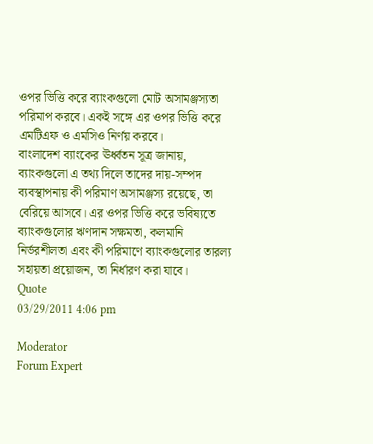ওপর ভিত্তি করে ব্যাংকগুলো মোট অসামঞ্জস্যতা পরিমাপ করবে। একই সঙ্গে এর ওপর ভিত্তি করে এমটিএফ ও এমসিও নির্ণয় করবে।
বাংলাদেশ ব্যাংকের ঊর্ধ্বতন সূত্র জানায়, ব্যাংকগুলো এ তথ্য দিলে তাদের দায়-সম্পদ ব্যবস্থাপনায় কী পরিমাণ অসামঞ্জস্য রয়েছে, তা বেরিয়ে আসবে। এর ওপর ভিত্তি করে ভবিষ্যতে ব্যাংকগুলোর ঋণদান সক্ষমতা, কলমানি নির্ভরশীলতা এবং কী পরিমাণে ব্যাংকগুলোর তারল্য সহায়তা প্রয়োজন, তা নির্ধারণ করা যাবে।
Quote
03/29/2011 4:06 pm

Moderator
Forum Expert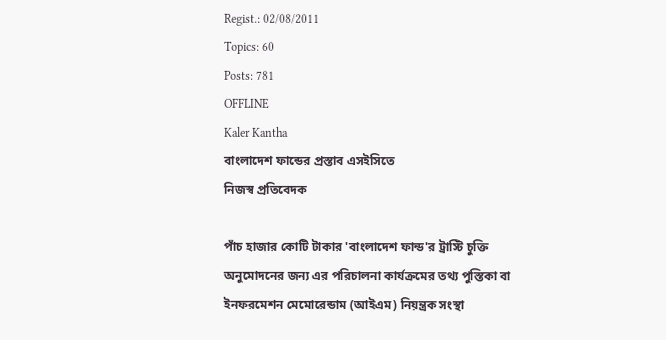Regist.: 02/08/2011
Topics: 60
Posts: 781
OFFLINE
Kaler Kantha
বাংলাদেশ ফান্ডের প্রস্তাব এসইসিতে
নিজস্ব প্রতিবেদক

পাঁচ হাজার কোটি টাকার 'বাংলাদেশ ফান্ড'র ট্রাস্টি চুক্তি অনুমোদনের জন্য এর পরিচালনা কার্যক্রমের তথ্য পুস্তিকা বা ইনফরমেশন মেমোরেন্ডাম (আইএম) নিয়ন্ত্রক সংস্থা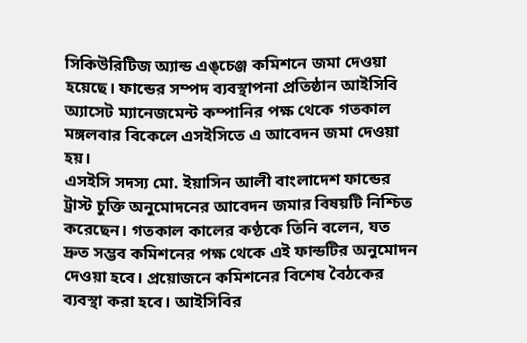সিকিউরিটিজ অ্যান্ড এঙ্চেঞ্জ কমিশনে জমা দেওয়া হয়েছে। ফান্ডের সম্পদ ব্যবস্থাপনা প্রতিষ্ঠান আইসিবি অ্যাসেট ম্যানেজমেন্ট কম্পানির পক্ষ থেকে গতকাল মঙ্গলবার বিকেলে এসইসিতে এ আবেদন জমা দেওয়া হয়।
এসইসি সদস্য মো. ইয়াসিন আলী বাংলাদেশ ফান্ডের ট্রাস্ট চুক্তি অনুমোদনের আবেদন জমার বিষয়টি নিশ্চিত করেছেন। গতকাল কালের কণ্ঠকে তিনি বলেন, যত দ্রুত সম্ভব কমিশনের পক্ষ থেকে এই ফান্ডটির অনুমোদন দেওয়া হবে। প্রয়োজনে কমিশনের বিশেষ বৈঠকের ব্যবস্থা করা হবে। আইসিবির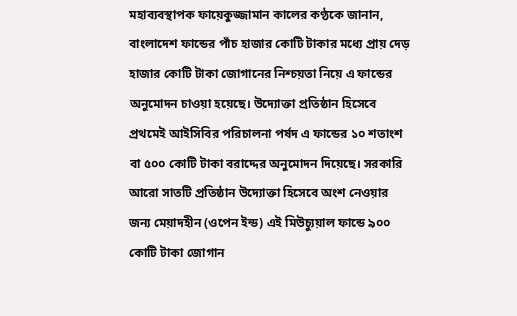মহাব্যবস্থাপক ফায়েকুজ্জামান কালের কণ্ঠকে জানান, বাংলাদেশ ফান্ডের পাঁচ হাজার কোটি টাকার মধ্যে প্রায় দেড় হাজার কোটি টাকা জোগানের নিশ্চয়তা নিয়ে এ ফান্ডের অনুমোদন চাওয়া হয়েছে। উদ্যোক্তা প্রতিষ্ঠান হিসেবে প্রথমেই আইসিবির পরিচালনা পর্ষদ এ ফান্ডের ১০ শতাংশ বা ৫০০ কোটি টাকা বরাদ্দের অনুমোদন দিয়েছে। সরকারি আরো সাতটি প্রতিষ্ঠান উদ্যোক্তা হিসেবে অংশ নেওয়ার জন্য মেয়াদহীন (ওপেন ইন্ড) এই মিউচ্যুয়াল ফান্ডে ৯০০ কোটি টাকা জোগান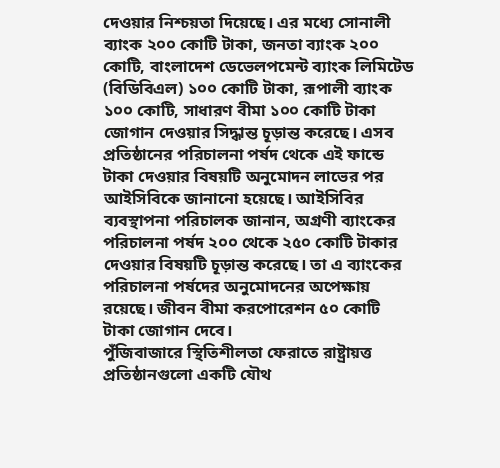দেওয়ার নিশ্চয়তা দিয়েছে। এর মধ্যে সোনালী ব্যাংক ২০০ কোটি টাকা, জনতা ব্যাংক ২০০ কোটি, বাংলাদেশ ডেভেলপমেন্ট ব্যাংক লিমিটেড (বিডিবিএল) ১০০ কোটি টাকা, রূপালী ব্যাংক ১০০ কোটি, সাধারণ বীমা ১০০ কোটি টাকা জোগান দেওয়ার সিদ্ধান্ত চূড়ান্ত করেছে। এসব প্রতিষ্ঠানের পরিচালনা পর্ষদ থেকে এই ফান্ডে টাকা দেওয়ার বিষয়টি অনুমোদন লাভের পর আইসিবিকে জানানো হয়েছে। আইসিবির ব্যবস্থাপনা পরিচালক জানান, অগ্রণী ব্যাংকের পরিচালনা পর্ষদ ২০০ থেকে ২৫০ কোটি টাকার দেওয়ার বিষয়টি চূড়ান্ত করেছে। তা এ ব্যাংকের পরিচালনা পর্ষদের অনুমোদনের অপেক্ষায় রয়েছে। জীবন বীমা করপোরেশন ৫০ কোটি টাকা জোগান দেবে।
পুঁজিবাজারে স্থিতিশীলতা ফেরাতে রাষ্ট্রায়ত্ত প্রতিষ্ঠানগুলো একটি যৌথ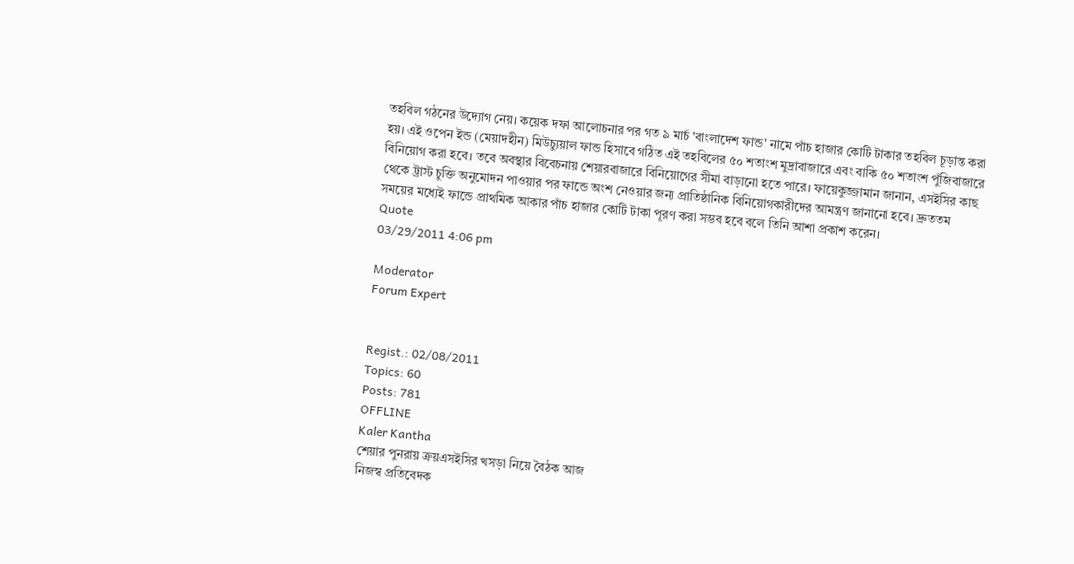তহবিল গঠনের উদ্যোগ নেয়। কয়েক দফা আলোচনার পর গত ৯ মার্চ 'বাংলাদেশ ফান্ড' নামে পাঁচ হাজার কোটি টাকার তহবিল চূড়ান্ত করা হয়। এই ওপেন ইন্ড (মেয়াদহীন) মিউচ্যুয়াল ফান্ড হিসাবে গঠিত এই তহবিলের ৫০ শতাংশ মুদ্রাবাজারে এবং বাকি ৫০ শতাংশ পুঁজিবাজারে বিনিয়োগ করা হবে। তবে অবস্থার বিবেচনায় শেয়ারবাজারে বিনিয়োগের সীমা বাড়ানো হতে পারে। ফায়েকুজ্জামান জানান, এসইসির কাছ থেকে ট্রাস্ট চুক্তি অনুমোদন পাওয়ার পর ফান্ডে অংশ নেওয়ার জন্য প্রাতিষ্ঠানিক বিনিয়োগকারীদের আমন্ত্রণ জানানো হবে। দ্রুততম সময়ের মধ্যেই ফান্ডে প্রাথমিক আকার পাঁচ হাজার কোটি টাকা পূরণ করা সম্ভব হবে বলে তিনি আশা প্রকাশ করেন।
Quote
03/29/2011 4:06 pm

Moderator
Forum Expert


Regist.: 02/08/2011
Topics: 60
Posts: 781
OFFLINE
Kaler Kantha
শেয়ার পুনরায় ক্রয়এসইসির খসড়া নিয়ে বৈঠক আজ
নিজস্ব প্রতিবেদক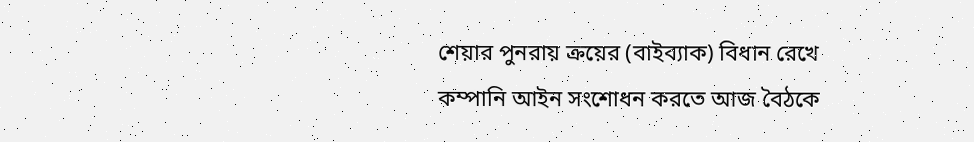শেয়ার পুনরায় ক্রয়ের (বাইব্যাক) বিধান রেখে কম্পানি আইন সংশোধন করতে আজ বৈঠকে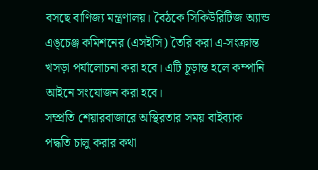বসছে বাণিজ্য মন্ত্রণালয়। বৈঠকে সিকিউরিটিজ অ্যান্ড এঙ্চেঞ্জ কমিশনের (এসইসি) তৈরি করা এ-সংক্রান্ত খসড়া পর্যালোচনা করা হবে। এটি চূড়ান্ত হলে কম্পানি আইনে সংযোজন করা হবে।
সম্প্রতি শেয়ারবাজারে অস্থিরতার সময় বাইব্যাক পদ্ধতি চালু করার কথা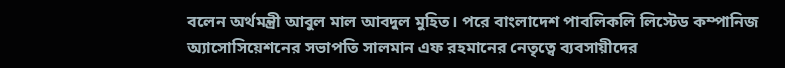বলেন অর্থমন্ত্রী আবুল মাল আবদুল মুহিত। পরে বাংলাদেশ পাবলিকলি লিস্টেড কম্পানিজ অ্যাসোসিয়েশনের সভাপতি সালমান এফ রহমানের নেতৃত্বে ব্যবসায়ীদের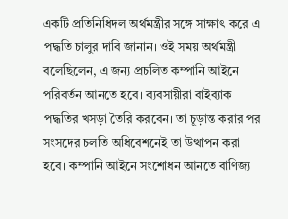একটি প্রতিনিধিদল অর্থমন্ত্রীর সঙ্গে সাক্ষাৎ করে এ পদ্ধতি চালুর দাবি জানান। ওই সময় অর্থমন্ত্রী বলেছিলেন, এ জন্য প্রচলিত কম্পানি আইনে পরিবর্তন আনতে হবে। ব্যবসায়ীরা বাইব্যাক পদ্ধতির খসড়া তৈরি করবেন। তা চূড়ান্ত করার পর সংসদের চলতি অধিবেশনেই তা উত্থাপন করা হবে। কম্পানি আইনে সংশোধন আনতে বাণিজ্য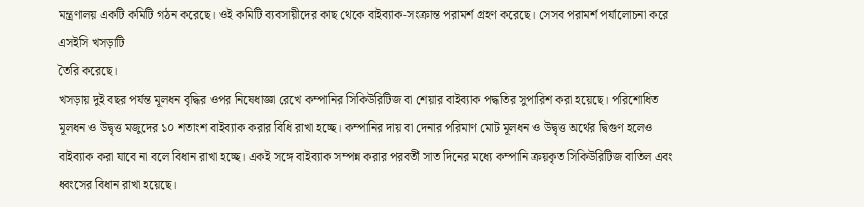মন্ত্রণালয় একটি কমিটি গঠন করেছে। ওই কমিটি ব্যবসায়ীদের কাছ থেকে বাইব্যাক-সংক্রান্ত পরামর্শ গ্রহণ করেছে। সেসব পরামর্শ পর্যালোচনা করে এসইসি খসড়াটি
তৈরি করেছে।
খসড়ায় দুই বছর পর্যন্ত মূলধন বৃদ্ধির ওপর নিষেধাজ্ঞা রেখে কম্পানির সিকিউরিটিজ বা শেয়ার বাইব্যাক পদ্ধতির সুপারিশ করা হয়েছে। পরিশোধিত মূলধন ও উদ্বৃত্ত মজুদের ১০ শতাংশ বাইব্যাক করার বিধি রাখা হচ্ছে। কম্পানির দায় বা দেনার পরিমাণ মোট মূলধন ও উদ্বৃত্ত অর্থের দ্বিগুণ হলেও বাইব্যাক করা যাবে না বলে বিধান রাখা হচ্ছে। একই সঙ্গে বাইব্যাক সম্পন্ন করার পরবর্তী সাত দিনের মধ্যে কম্পানি ক্রয়কৃত সিকিউরিটিজ বাতিল এবং ধ্বংসের বিধান রাখা হয়েছে।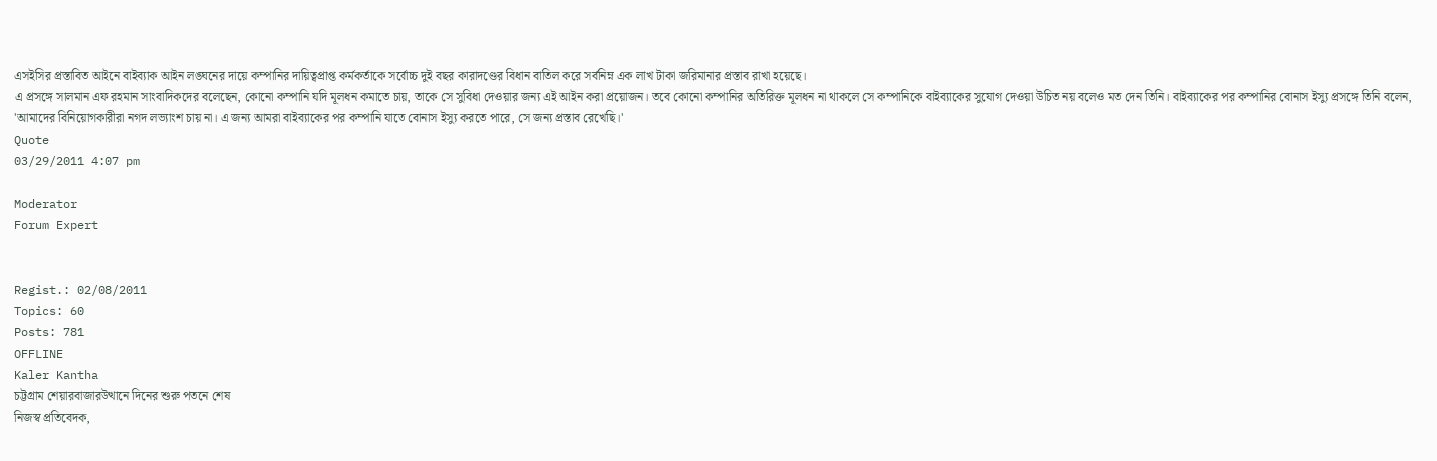এসইসির প্রস্তাবিত আইনে বাইব্যাক আইন লঙ্ঘনের দায়ে কম্পানির দায়িত্বপ্রাপ্ত কর্মকর্তাকে সর্বোচ্চ দুই বছর কারাদণ্ডের বিধান বাতিল করে সর্বনিম্ন এক লাখ টাকা জরিমানার প্রস্তাব রাখা হয়েছে।
এ প্রসঙ্গে সালমান এফ রহমান সাংবাদিকদের বলেছেন, কোনো কম্পানি যদি মূলধন কমাতে চায়, তাকে সে সুবিধা দেওয়ার জন্য এই আইন করা প্রয়োজন। তবে কোনো কম্পানির অতিরিক্ত মূলধন না থাকলে সে কম্পানিকে বাইব্যাকের সুযোগ দেওয়া উচিত নয় বলেও মত দেন তিনি। বাইব্যাকের পর কম্পানির বোনাস ইস্যু প্রসঙ্গে তিনি বলেন, 'আমাদের বিনিয়োগকারীরা নগদ লভ্যাংশ চায় না। এ জন্য আমরা বাইব্যাকের পর কম্পানি যাতে বোনাস ইস্যু করতে পারে, সে জন্য প্রস্তাব রেখেছি।'
Quote
03/29/2011 4:07 pm

Moderator
Forum Expert


Regist.: 02/08/2011
Topics: 60
Posts: 781
OFFLINE
Kaler Kantha
চট্টগ্রাম শেয়ারবাজারউত্থানে দিনের শুরু পতনে শেষ
নিজস্ব প্রতিবেদক,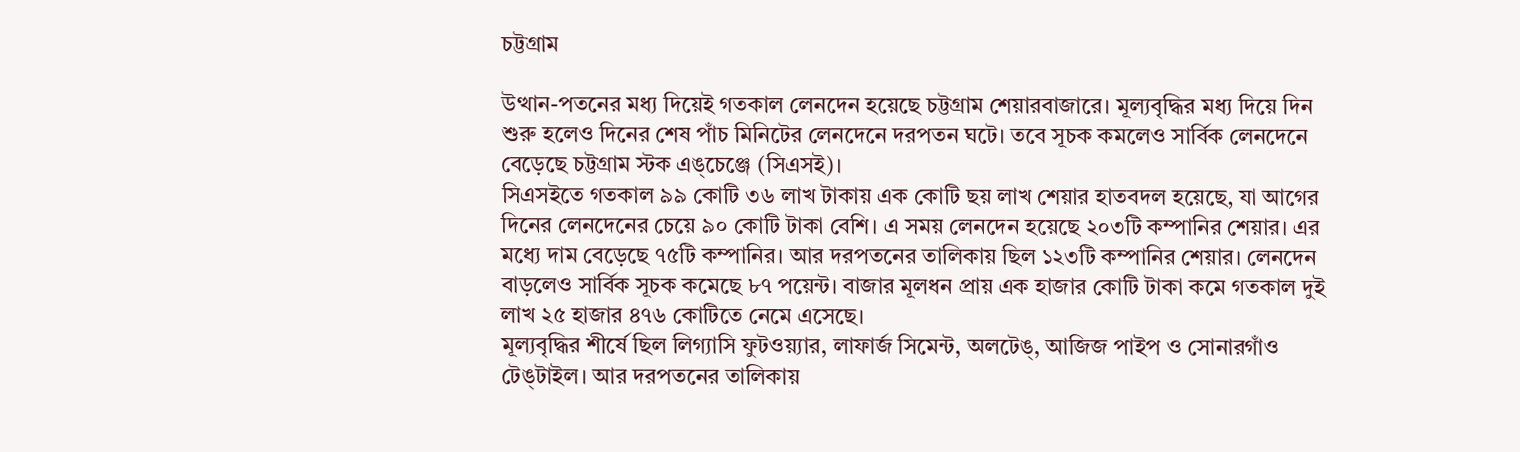চট্টগ্রাম

উত্থান-পতনের মধ্য দিয়েই গতকাল লেনদেন হয়েছে চট্টগ্রাম শেয়ারবাজারে। মূল্যবৃদ্ধির মধ্য দিয়ে দিন শুরু হলেও দিনের শেষ পাঁচ মিনিটের লেনদেনে দরপতন ঘটে। তবে সূচক কমলেও সার্বিক লেনদেনে বেড়েছে চট্টগ্রাম স্টক এঙ্চেঞ্জে (সিএসই)।
সিএসইতে গতকাল ৯৯ কোটি ৩৬ লাখ টাকায় এক কোটি ছয় লাখ শেয়ার হাতবদল হয়েছে, যা আগের দিনের লেনদেনের চেয়ে ৯০ কোটি টাকা বেশি। এ সময় লেনদেন হয়েছে ২০৩টি কম্পানির শেয়ার। এর মধ্যে দাম বেড়েছে ৭৫টি কম্পানির। আর দরপতনের তালিকায় ছিল ১২৩টি কম্পানির শেয়ার। লেনদেন বাড়লেও সার্বিক সূচক কমেছে ৮৭ পয়েন্ট। বাজার মূলধন প্রায় এক হাজার কোটি টাকা কমে গতকাল দুই লাখ ২৫ হাজার ৪৭৬ কোটিতে নেমে এসেছে।
মূল্যবৃদ্ধির শীর্ষে ছিল লিগ্যাসি ফুটওয়্যার, লাফার্জ সিমেন্ট, অলটেঙ্, আজিজ পাইপ ও সোনারগাঁও টেঙ্টাইল। আর দরপতনের তালিকায়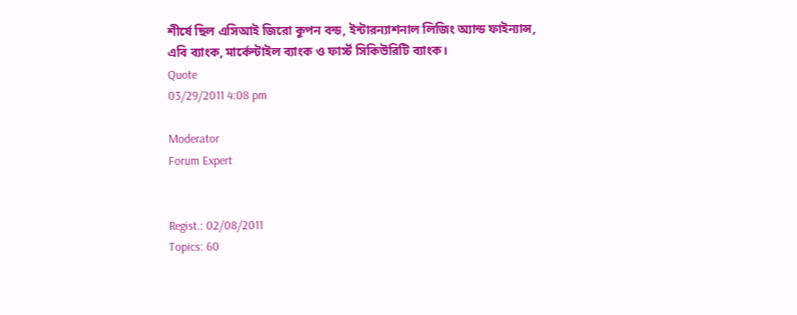শীর্ষে ছিল এসিআই জিরো কুপন বন্ড, ইন্টারন্যাশনাল লিজিং অ্যান্ড ফাইন্যান্স, এবি ব্যাংক, মার্কেন্টাইল ব্যাংক ও ফার্স্ট সিকিউরিটি ব্যাংক।
Quote
03/29/2011 4:08 pm

Moderator
Forum Expert


Regist.: 02/08/2011
Topics: 60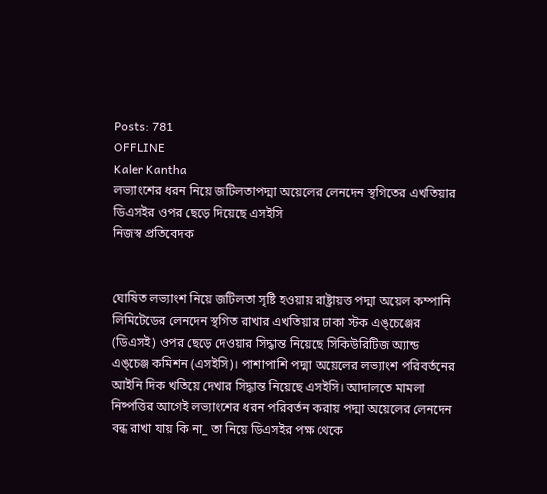Posts: 781
OFFLINE
Kaler Kantha
লভ্যাংশের ধরন নিয়ে জটিলতাপদ্মা অয়েলের লেনদেন স্থগিতের এখতিয়ার ডিএসইর ওপর ছেড়ে দিয়েছে এসইসি
নিজস্ব প্রতিবেদক


ঘোষিত লভ্যাংশ নিয়ে জটিলতা সৃষ্টি হওয়ায় রাষ্ট্রায়ত্ত পদ্মা অয়েল কম্পানি লিমিটেডের লেনদেন স্থগিত রাখার এখতিয়ার ঢাকা স্টক এঙ্চেঞ্জের (ডিএসই) ওপর ছেড়ে দেওয়ার সিদ্ধান্ত নিয়েছে সিকিউরিটিজ অ্যান্ড এঙ্চেঞ্জ কমিশন (এসইসি)। পাশাপাশি পদ্মা অয়েলের লভ্যাংশ পরিবর্তনের আইনি দিক খতিয়ে দেখার সিদ্ধান্ত নিয়েছে এসইসি। আদালতে মামলা নিষ্পত্তির আগেই লভ্যাংশের ধরন পরিবর্তন করায় পদ্মা অয়েলের লেনদেন বন্ধ রাখা যায় কি না_ তা নিয়ে ডিএসইর পক্ষ থেকে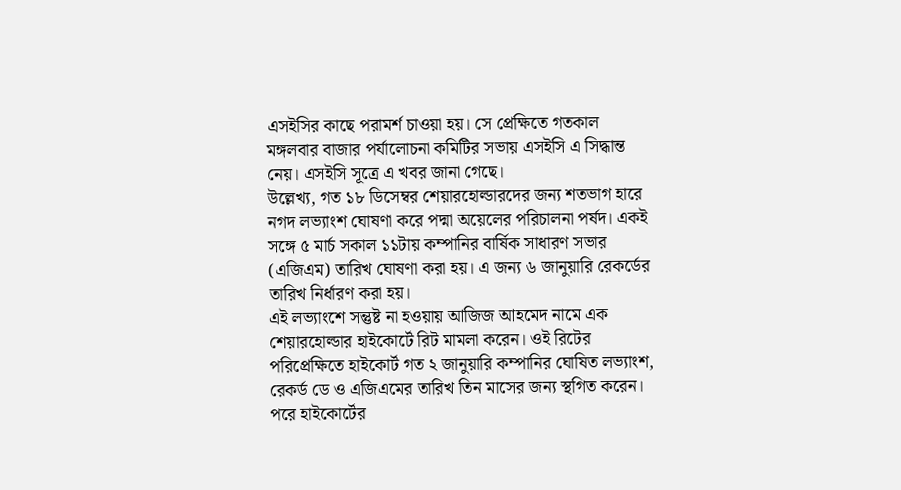এসইসির কাছে পরামর্শ চাওয়া হয়। সে প্রেক্ষিতে গতকাল মঙ্গলবার বাজার পর্যালোচনা কমিটির সভায় এসইসি এ সিদ্ধান্ত নেয়। এসইসি সূত্রে এ খবর জানা গেছে।
উল্লেখ্য, গত ১৮ ডিসেম্বর শেয়ারহোল্ডারদের জন্য শতভাগ হারে নগদ লভ্যাংশ ঘোষণা করে পদ্মা অয়েলের পরিচালনা পর্ষদ। একই সঙ্গে ৫ মার্চ সকাল ১১টায় কম্পানির বার্ষিক সাধারণ সভার (এজিএম) তারিখ ঘোষণা করা হয়। এ জন্য ৬ জানুয়ারি রেকর্ডের তারিখ নির্ধারণ করা হয়।
এই লভ্যাংশে সন্তুষ্ট না হওয়ায় আজিজ আহমেদ নামে এক শেয়ারহোল্ডার হাইকোর্টে রিট মামলা করেন। ওই রিটের পরিপ্রেক্ষিতে হাইকোর্ট গত ২ জানুয়ারি কম্পানির ঘোষিত লভ্যাংশ, রেকর্ড ডে ও এজিএমের তারিখ তিন মাসের জন্য স্থগিত করেন। পরে হাইকোর্টের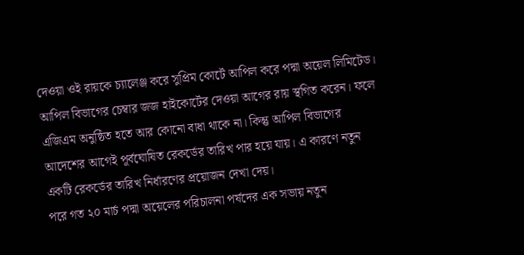দেওয়া ওই রায়কে চ্যালেঞ্জ করে সুপ্রিম কোর্টে আপিল করে পদ্মা অয়েল লিমিটেড। আপিল বিভাগের চেম্বার জজ হাইকোর্টের দেওয়া আগের রায় স্থগিত করেন। ফলে এজিএম অনুষ্ঠিত হতে আর কোনো বাধা থাকে না। কিন্তু আপিল বিভাগের আদেশের আগেই পূর্বঘোষিত রেকর্ডের তারিখ পার হয়ে যায়। এ কারণে নতুন একটি রেকর্ডের তারিখ নির্ধারণের প্রয়োজন দেখা দেয়।
পরে গত ২০ মার্চ পদ্মা অয়েলের পরিচালনা পর্ষদের এক সভায় নতুন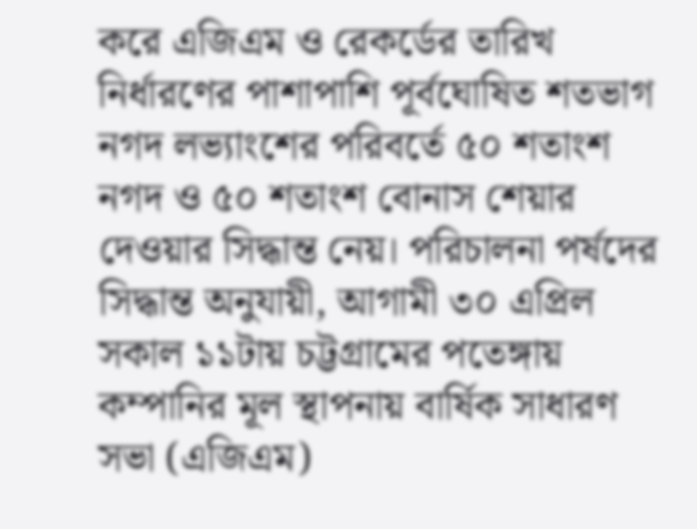করে এজিএম ও রেকর্ডের তারিখ নির্ধারণের পাশাপাশি পূর্বঘোষিত শতভাগ নগদ লভ্যাংশের পরিবর্তে ৫০ শতাংশ নগদ ও ৫০ শতাংশ বোনাস শেয়ার দেওয়ার সিদ্ধান্ত নেয়। পরিচালনা পর্ষদের সিদ্ধান্ত অনুযায়ী, আগামী ৩০ এপ্রিল সকাল ১১টায় চট্টগ্রামের পতেঙ্গায় কম্পানির মূল স্থাপনায় বার্ষিক সাধারণ সভা (এজিএম)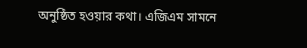অনুষ্ঠিত হওয়ার কথা। এজিএম সামনে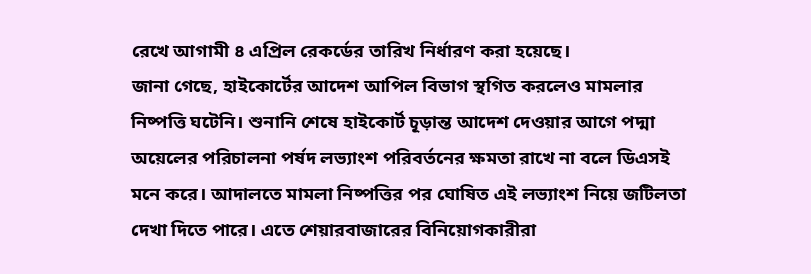রেখে আগামী ৪ এপ্রিল রেকর্ডের তারিখ নির্ধারণ করা হয়েছে।
জানা গেছে, হাইকোর্টের আদেশ আপিল বিভাগ স্থগিত করলেও মামলার নিষ্পত্তি ঘটেনি। শুনানি শেষে হাইকোর্ট চূড়ান্ত আদেশ দেওয়ার আগে পদ্মা অয়েলের পরিচালনা পর্ষদ লভ্যাংশ পরিবর্তনের ক্ষমতা রাখে না বলে ডিএসই মনে করে। আদালতে মামলা নিষ্পত্তির পর ঘোষিত এই লভ্যাংশ নিয়ে জটিলতা দেখা দিতে পারে। এতে শেয়ারবাজারের বিনিয়োগকারীরা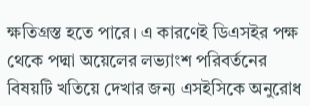ক্ষতিগ্রস্ত হতে পারে। এ কারণেই ডিএসইর পক্ষ থেকে পদ্মা অয়েলের লভ্যাংশ পরিবর্তনের বিষয়টি খতিয়ে দেখার জন্য এসইসিকে অনুরোধ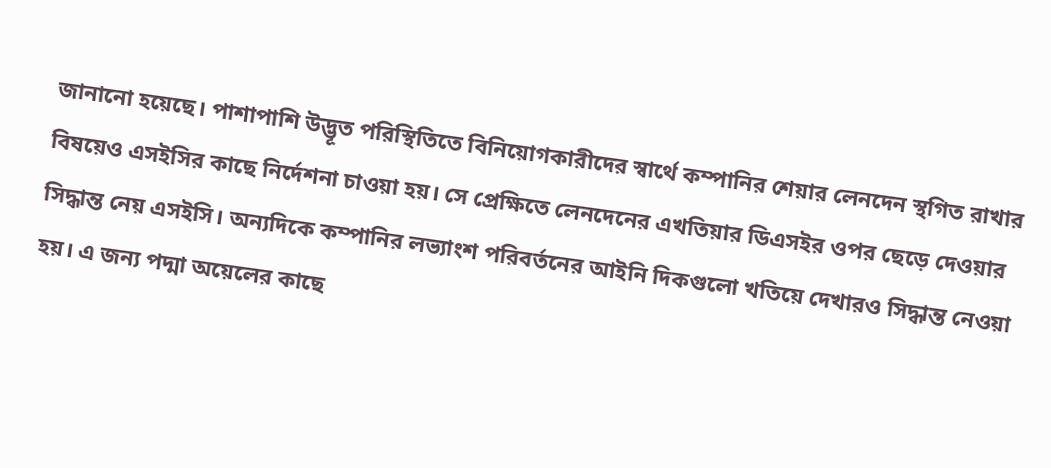জানানো হয়েছে। পাশাপাশি উদ্ভূত পরিস্থিতিতে বিনিয়োগকারীদের স্বার্থে কম্পানির শেয়ার লেনদেন স্থগিত রাখার বিষয়েও এসইসির কাছে নির্দেশনা চাওয়া হয়। সে প্রেক্ষিতে লেনদেনের এখতিয়ার ডিএসইর ওপর ছেড়ে দেওয়ার সিদ্ধান্ত নেয় এসইসি। অন্যদিকে কম্পানির লভ্যাংশ পরিবর্তনের আইনি দিকগুলো খতিয়ে দেখারও সিদ্ধান্ত নেওয়া হয়। এ জন্য পদ্মা অয়েলের কাছে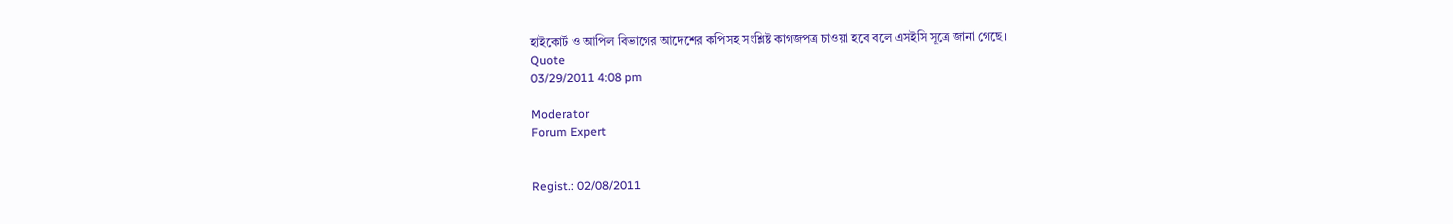হাইকোর্ট ও আপিল বিভাগের আদেশের কপিসহ সংশ্লিষ্ট কাগজপত্র চাওয়া হবে বলে এসইসি সূত্রে জানা গেছে।
Quote
03/29/2011 4:08 pm

Moderator
Forum Expert


Regist.: 02/08/2011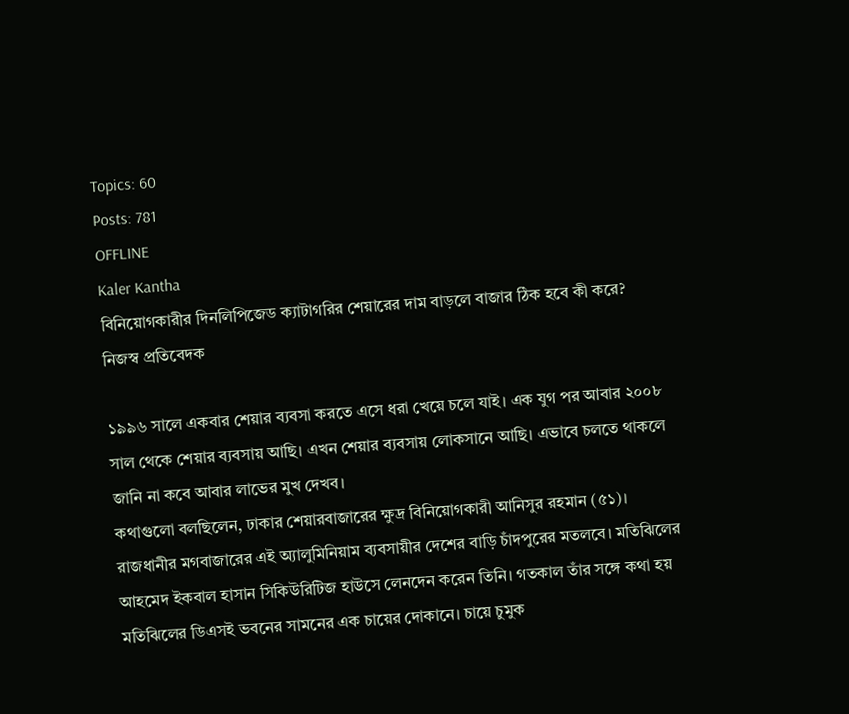Topics: 60
Posts: 781
OFFLINE
Kaler Kantha
বিনিয়োগকারীর দিনলিপিজেড ক্যাটাগরির শেয়ারের দাম বাড়লে বাজার ঠিক হবে কী করে?
নিজস্ব প্রতিবেদক

১৯৯৬ সালে একবার শেয়ার ব্যবসা করতে এসে ধরা খেয়ে চলে যাই। এক যুগ পর আবার ২০০৮ সাল থেকে শেয়ার ব্যবসায় আছি। এখন শেয়ার ব্যবসায় লোকসানে আছি। এভাবে চলতে থাকলে জানি না কবে আবার লাভের মুখ দেখব।
কথাগুলো বলছিলেন, ঢাকার শেয়ারবাজারের ক্ষুদ্র বিনিয়োগকারী আনিসুর রহমান (৫১)। রাজধানীর মগবাজারের এই অ্যালুমিনিয়াম ব্যবসায়ীর দেশের বাড়ি চাঁদপুরের মতলবে। মতিঝিলের আহমেদ ইকবাল হাসান সিকিউরিটিজ হাউসে লেনদেন করেন তিনি। গতকাল তাঁর সঙ্গে কথা হয় মতিঝিলের ডিএসই ভবনের সামনের এক চায়ের দোকানে। চায়ে চুমুক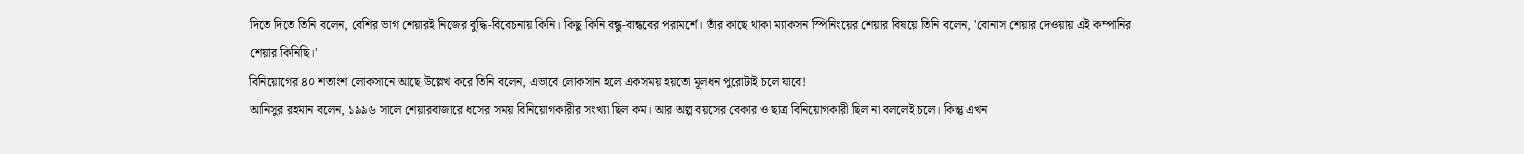দিতে দিতে তিনি বলেন, বেশির ভাগ শেয়ারই নিজের বুদ্ধি-বিবেচনায় কিনি। কিছু কিনি বন্ধু-বান্ধবের পরামর্শে। তাঁর কাছে থাকা ম্যাকসন স্পিনিংয়ের শেয়ার বিষয়ে তিনি বলেন, 'বোনাস শেয়ার দেওয়ায় এই কম্পানির শেয়ার কিনিছি।'
বিনিয়োগের ৪০ শতাংশ লোকসানে আছে উল্লেখ করে তিনি বলেন, এভাবে লোকসান হলে একসময় হয়তো মূলধন পুরোটাই চলে যাবে!
আনিসুর রহমান বলেন, ১৯৯৬ সালে শেয়ারবাজারে ধসের সময় বিনিয়োগকারীর সংখ্যা ছিল কম। আর অল্প বয়সের বেকার ও ছাত্র বিনিয়োগকারী ছিল না বললেই চলে। কিন্তু এখন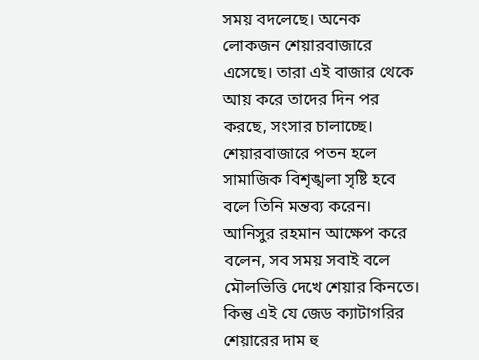সময় বদলেছে। অনেক লোকজন শেয়ারবাজারে এসেছে। তারা এই বাজার থেকে আয় করে তাদের দিন পর করছে, সংসার চালাচ্ছে। শেয়ারবাজারে পতন হলে সামাজিক বিশৃঙ্খলা সৃষ্টি হবে বলে তিনি মন্তব্য করেন।
আনিসুর রহমান আক্ষেপ করে বলেন, সব সময় সবাই বলে মৌলভিত্তি দেখে শেয়ার কিনতে। কিন্তু এই যে জেড ক্যাটাগরির শেয়ারের দাম হু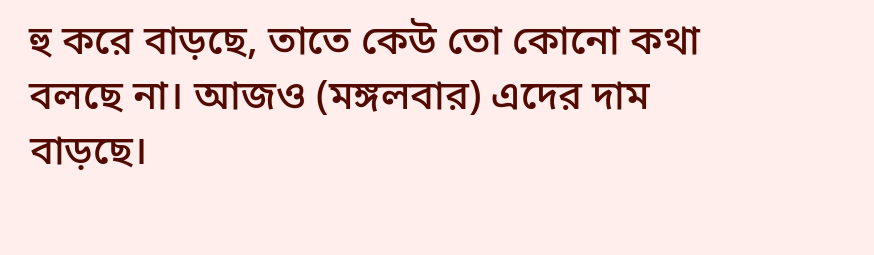হু করে বাড়ছে, তাতে কেউ তো কোনো কথা বলছে না। আজও (মঙ্গলবার) এদের দাম বাড়ছে।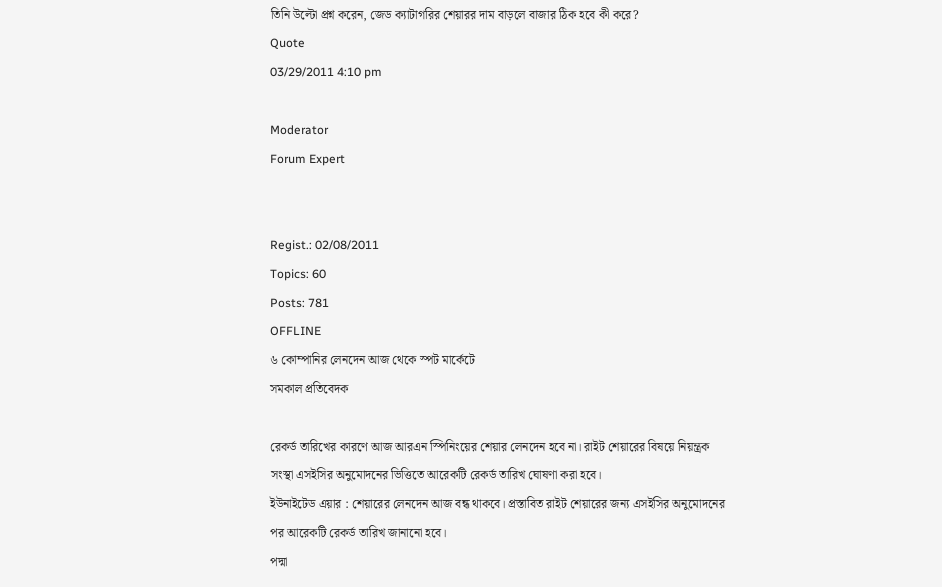তিনি উল্টো প্রশ্ন করেন, জেড ক্যাটাগরির শেয়ারর দাম বাড়লে বাজার ঠিক হবে কী করে?
Quote
03/29/2011 4:10 pm

Moderator
Forum Expert


Regist.: 02/08/2011
Topics: 60
Posts: 781
OFFLINE
৬ কোম্পানির লেনদেন আজ থেকে স্পট মার্কেটে
সমকাল প্রতিবেদক

রেকর্ড তারিখের কারণে আজ আরএন স্পিনিংয়ের শেয়ার লেনদেন হবে না। রাইট শেয়ারের বিষয়ে নিয়ন্ত্রক সংস্থা এসইসির অনুমোদনের ভিত্তিতে আরেকটি রেকর্ড তারিখ ঘোষণা করা হবে।
ইউনাইটেড এয়ার : শেয়ারের লেনদেন আজ বন্ধ থাকবে। প্রস্তাবিত রাইট শেয়ারের জন্য এসইসির অনুমোদনের পর আরেকটি রেকর্ড তারিখ জানানো হবে।
পদ্মা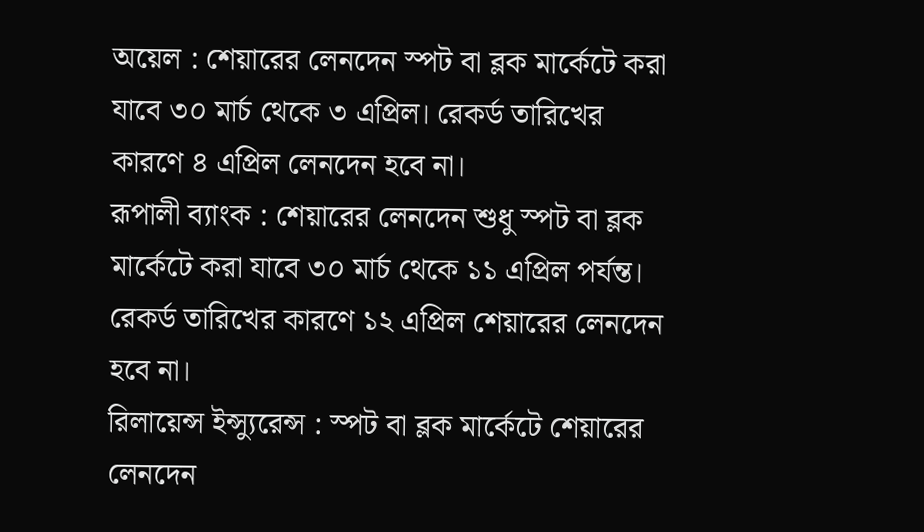অয়েল : শেয়ারের লেনদেন স্পট বা ব্লক মার্কেটে করা যাবে ৩০ মার্চ থেকে ৩ এপ্রিল। রেকর্ড তারিখের কারণে ৪ এপ্রিল লেনদেন হবে না।
রূপালী ব্যাংক : শেয়ারের লেনদেন শুধু স্পট বা ব্লক মার্কেটে করা যাবে ৩০ মার্চ থেকে ১১ এপ্রিল পর্যন্ত। রেকর্ড তারিখের কারণে ১২ এপ্রিল শেয়ারের লেনদেন হবে না।
রিলায়েন্স ইন্স্যুরেন্স : স্পট বা ব্লক মার্কেটে শেয়ারের লেনদেন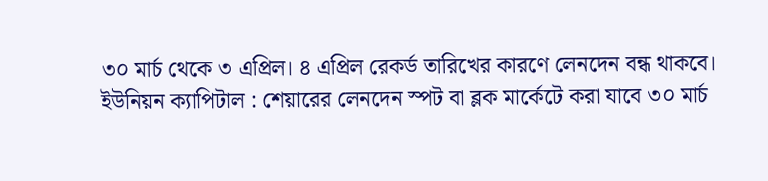৩০ মার্চ থেকে ৩ এপ্রিল। ৪ এপ্রিল রেকর্ড তারিখের কারণে লেনদেন বন্ধ থাকবে।
ইউনিয়ন ক্যাপিটাল : শেয়ারের লেনদেন স্পট বা ব্লক মার্কেটে করা যাবে ৩০ মার্চ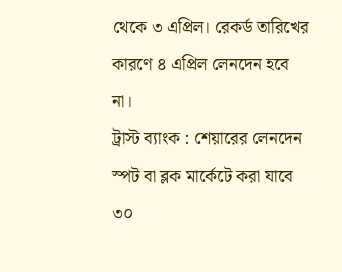থেকে ৩ এপ্রিল। রেকর্ড তারিখের কারণে ৪ এপ্রিল লেনদেন হবে না।
ট্রাস্ট ব্যাংক : শেয়ারের লেনদেন স্পট বা ব্লক মার্কেটে করা যাবে ৩০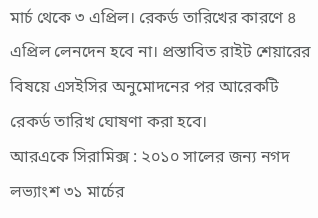মার্চ থেকে ৩ এপ্রিল। রেকর্ড তারিখের কারণে ৪ এপ্রিল লেনদেন হবে না। প্রস্তাবিত রাইট শেয়ারের বিষয়ে এসইসির অনুমোদনের পর আরেকটি রেকর্ড তারিখ ঘোষণা করা হবে।
আরএকে সিরামিক্স : ২০১০ সালের জন্য নগদ লভ্যাংশ ৩১ মার্চের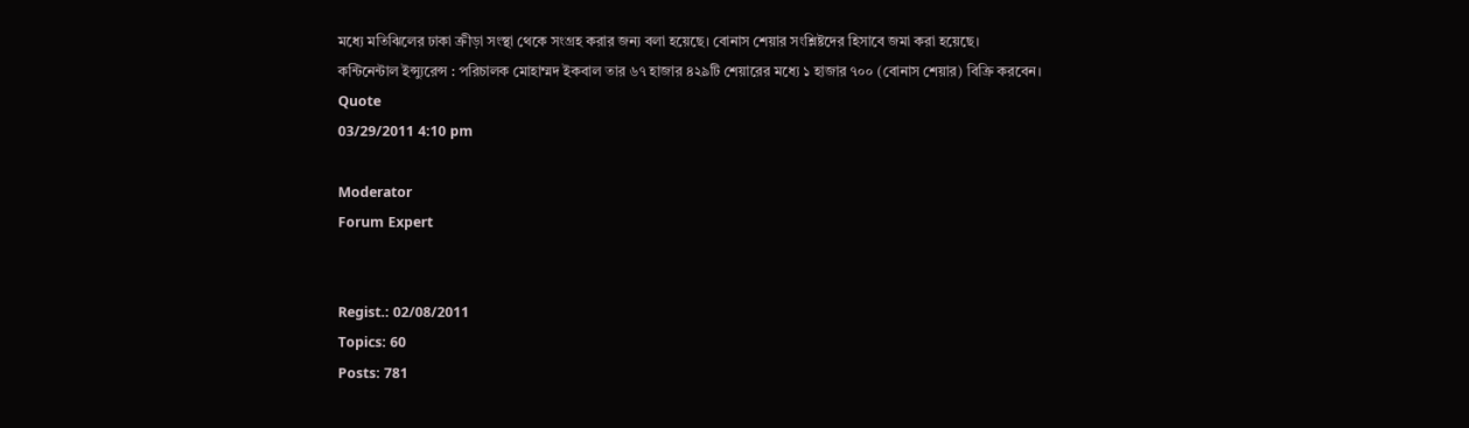মধ্যে মতিঝিলের ঢাকা ক্রীড়া সংস্থা থেকে সংগ্রহ করার জন্য বলা হয়েছে। বোনাস শেয়ার সংশ্লিষ্টদের হিসাবে জমা করা হয়েছে।
কন্টিনেন্টাল ইন্স্যুরেন্স : পরিচালক মোহাম্মদ ইকবাল তার ৬৭ হাজার ৪২৯টি শেয়ারের মধ্যে ১ হাজার ৭০০ (বোনাস শেয়ার) বিক্রি করবেন।
Quote
03/29/2011 4:10 pm

Moderator
Forum Expert


Regist.: 02/08/2011
Topics: 60
Posts: 781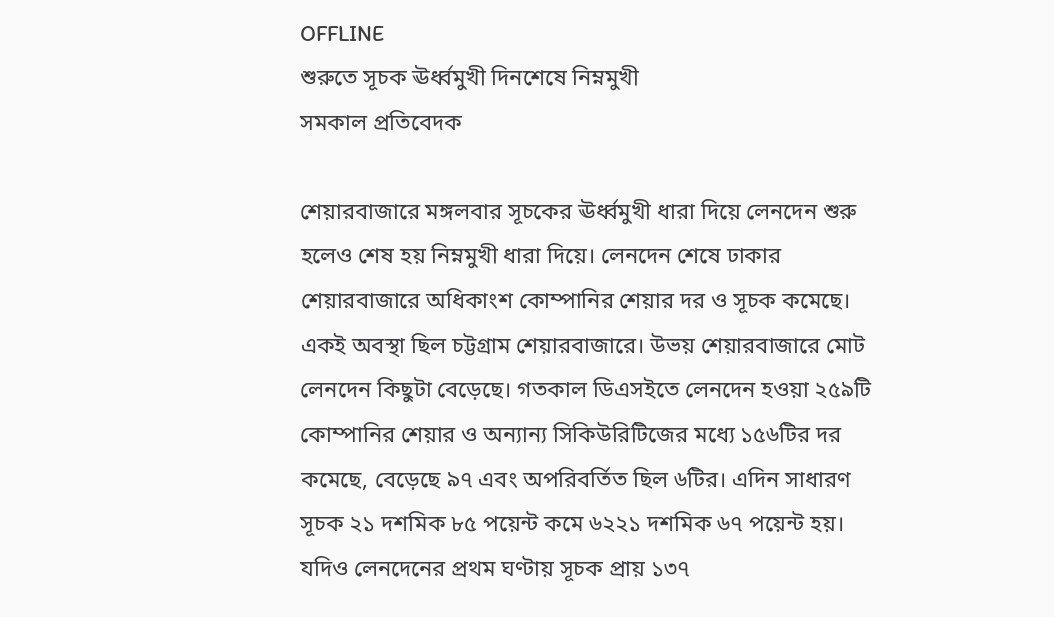OFFLINE
শুরুতে সূচক ঊর্ধ্বমুখী দিনশেষে নিম্নমুখী
সমকাল প্রতিবেদক

শেয়ারবাজারে মঙ্গলবার সূচকের ঊর্ধ্বমুখী ধারা দিয়ে লেনদেন শুরু হলেও শেষ হয় নিম্নমুখী ধারা দিয়ে। লেনদেন শেষে ঢাকার শেয়ারবাজারে অধিকাংশ কোম্পানির শেয়ার দর ও সূচক কমেছে। একই অবস্থা ছিল চট্টগ্রাম শেয়ারবাজারে। উভয় শেয়ারবাজারে মোট লেনদেন কিছুটা বেড়েছে। গতকাল ডিএসইতে লেনদেন হওয়া ২৫৯টি কোম্পানির শেয়ার ও অন্যান্য সিকিউরিটিজের মধ্যে ১৫৬টির দর কমেছে, বেড়েছে ৯৭ এবং অপরিবর্তিত ছিল ৬টির। এদিন সাধারণ সূচক ২১ দশমিক ৮৫ পয়েন্ট কমে ৬২২১ দশমিক ৬৭ পয়েন্ট হয়। যদিও লেনদেনের প্রথম ঘণ্টায় সূচক প্রায় ১৩৭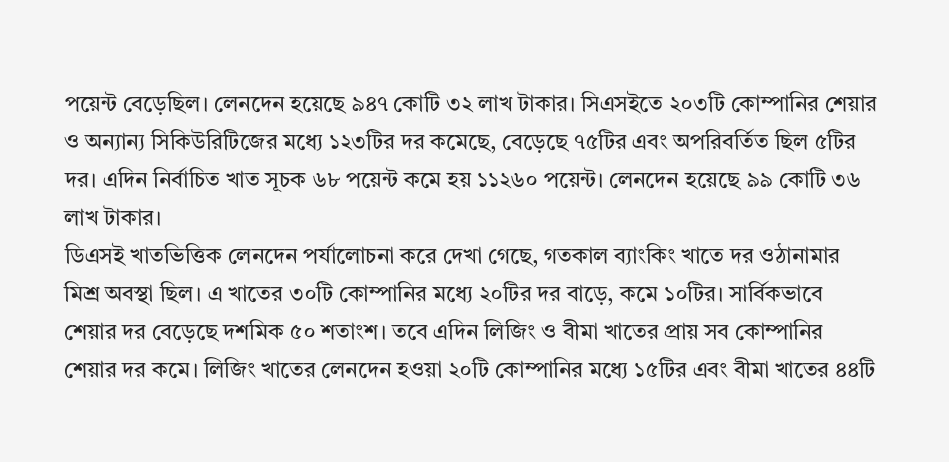পয়েন্ট বেড়েছিল। লেনদেন হয়েছে ৯৪৭ কোটি ৩২ লাখ টাকার। সিএসইতে ২০৩টি কোম্পানির শেয়ার ও অন্যান্য সিকিউরিটিজের মধ্যে ১২৩টির দর কমেছে, বেড়েছে ৭৫টির এবং অপরিবর্তিত ছিল ৫টির দর। এদিন নির্বাচিত খাত সূচক ৬৮ পয়েন্ট কমে হয় ১১২৬০ পয়েন্ট। লেনদেন হয়েছে ৯৯ কোটি ৩৬ লাখ টাকার।
ডিএসই খাতভিত্তিক লেনদেন পর্যালোচনা করে দেখা গেছে, গতকাল ব্যাংকিং খাতে দর ওঠানামার মিশ্র অবস্থা ছিল। এ খাতের ৩০টি কোম্পানির মধ্যে ২০টির দর বাড়ে, কমে ১০টির। সার্বিকভাবে শেয়ার দর বেড়েছে দশমিক ৫০ শতাংশ। তবে এদিন লিজিং ও বীমা খাতের প্রায় সব কোম্পানির শেয়ার দর কমে। লিজিং খাতের লেনদেন হওয়া ২০টি কোম্পানির মধ্যে ১৫টির এবং বীমা খাতের ৪৪টি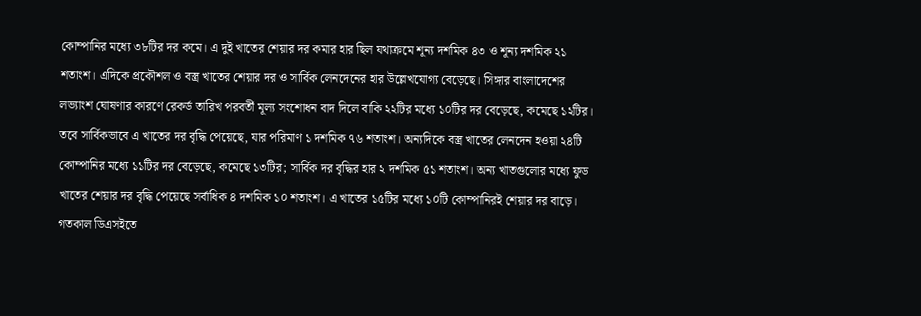কোম্পানির মধ্যে ৩৮টির দর কমে। এ দুই খাতের শেয়ার দর কমার হার ছিল যথাক্রমে শূন্য দশমিক ৪৩ ও শূন্য দশমিক ২১ শতাংশ। এদিকে প্রকৌশল ও বস্ত্র খাতের শেয়ার দর ও সার্বিক লেনদেনের হার উল্লেখযোগ্য বেড়েছে। সিঙ্গার বাংলাদেশের লভ্যাংশ ঘোষণার কারণে রেকর্ড তারিখ পরবর্তী মূল্য সংশোধন বাদ দিলে বাকি ২২টির মধ্যে ১০টির দর বেড়েছে, কমেছে ১২টির। তবে সার্বিকভাবে এ খাতের দর বৃদ্ধি পেয়েছে, যার পরিমাণ ১ দশমিক ৭৬ শতাংশ। অন্যদিকে বস্ত্র খাতের লেনদেন হওয়া ২৪টি কোম্পানির মধ্যে ১১টির দর বেড়েছে, কমেছে ১৩টির; সার্বিক দর বৃদ্ধির হার ২ দশমিক ৫১ শতাংশ। অন্য খাতগুলোর মধ্যে ফুড খাতের শেয়ার দর বৃদ্ধি পেয়েছে সর্বাধিক ৪ দশমিক ১০ শতাংশ। এ খাতের ১৫টির মধ্যে ১০টি কোম্পানিরই শেয়ার দর বাড়ে। গতকাল ডিএসইতে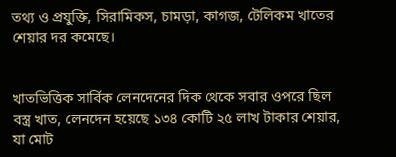তথ্য ও প্রযুক্তি, সিরামিকস, চামড়া, কাগজ, টেলিকম খাতের শেয়ার দর কমেছে।


খাতভিত্তিক সার্বিক লেনদেনের দিক থেকে সবার ওপরে ছিল বস্ত্র খাত, লেনদেন হয়েছে ১৩৪ কোটি ২৫ লাখ টাকার শেয়ার, যা মোট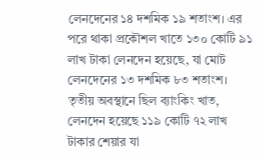লেনদেনের ১৪ দশমিক ১৯ শতাংশ। এর পরে থাকা প্রকৌশল খাতে ১৩০ কোটি ৯১ লাখ টাকা লেনদেন হয়েছে, যা মোট লেনদেনের ১৩ দশমিক ৮৩ শতাংশ। তৃতীয় অবস্থানে ছিল ব্যাংকিং খাত, লেনদেন হয়েছে ১১৯ কোটি ৭২ লাখ টাকার শেয়ার যা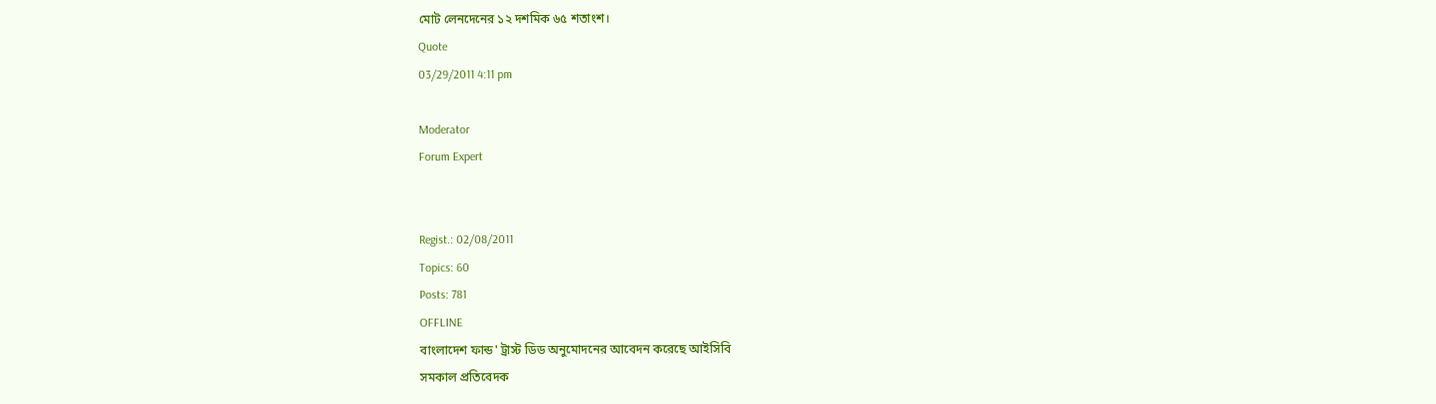মোট লেনদেনের ১২ দশমিক ৬৫ শতাংশ।
Quote
03/29/2011 4:11 pm

Moderator
Forum Expert


Regist.: 02/08/2011
Topics: 60
Posts: 781
OFFLINE
বাংলাদেশ ফান্ড' ট্রাস্ট ডিড অনুমোদনের আবেদন করেছে আইসিবি
সমকাল প্রতিবেদক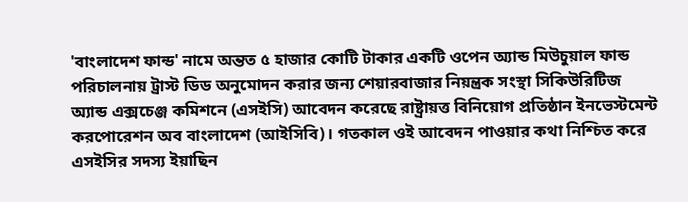'বাংলাদেশ ফান্ড' নামে অন্তত ৫ হাজার কোটি টাকার একটি ওপেন অ্যান্ড মিউচুয়াল ফান্ড পরিচালনায় ট্রাস্ট ডিড অনুমোদন করার জন্য শেয়ারবাজার নিয়ন্ত্রক সংস্থা সিকিউরিটিজ অ্যান্ড এক্সচেঞ্জ কমিশনে (এসইসি) আবেদন করেছে রাষ্ট্রায়ত্ত বিনিয়োগ প্রতিষ্ঠান ইনভেস্টমেন্ট করপোরেশন অব বাংলাদেশ (আইসিবি)। গতকাল ওই আবেদন পাওয়ার কথা নিশ্চিত করে এসইসির সদস্য ইয়াছিন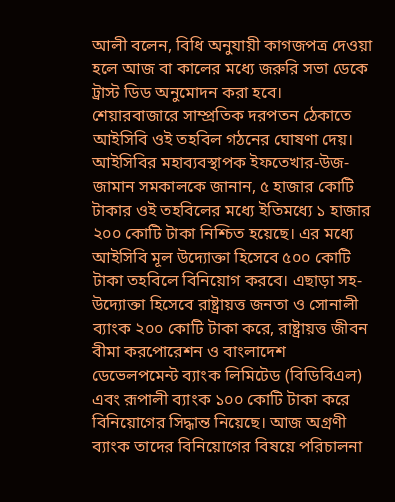আলী বলেন, বিধি অনুযায়ী কাগজপত্র দেওয়া হলে আজ বা কালের মধ্যে জরুরি সভা ডেকে ট্রাস্ট ডিড অনুমোদন করা হবে।
শেয়ারবাজারে সাম্প্রতিক দরপতন ঠেকাতে আইসিবি ওই তহবিল গঠনের ঘোষণা দেয়।
আইসিবির মহাব্যবস্থাপক ইফতেখার-উজ-জামান সমকালকে জানান, ৫ হাজার কোটি টাকার ওই তহবিলের মধ্যে ইতিমধ্যে ১ হাজার ২০০ কোটি টাকা নিশ্চিত হয়েছে। এর মধ্যে আইসিবি মূল উদ্যোক্তা হিসেবে ৫০০ কোটি টাকা তহবিলে বিনিয়োগ করবে। এছাড়া সহ-উদ্যোক্তা হিসেবে রাষ্ট্রায়ত্ত জনতা ও সোনালী ব্যাংক ২০০ কোটি টাকা করে, রাষ্ট্রায়ত্ত জীবন বীমা করপোরেশন ও বাংলাদেশ ডেভেলপমেন্ট ব্যাংক লিমিটেড (বিডিবিএল) এবং রূপালী ব্যাংক ১০০ কোটি টাকা করে বিনিয়োগের সিদ্ধান্ত নিয়েছে। আজ অগ্রণী ব্যাংক তাদের বিনিয়োগের বিষয়ে পরিচালনা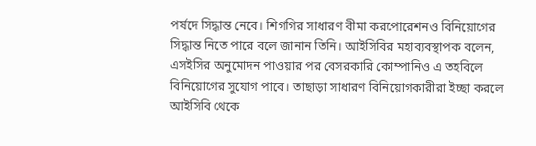পর্ষদে সিদ্ধান্ত নেবে। শিগগির সাধারণ বীমা করপোরেশনও বিনিয়োগের সিদ্ধান্ত নিতে পারে বলে জানান তিনি। আইসিবির মহাব্যবস্থাপক বলেন, এসইসির অনুমোদন পাওয়ার পর বেসরকারি কোম্পানিও এ তহবিলে বিনিয়োগের সুযোগ পাবে। তাছাড়া সাধারণ বিনিয়োগকারীরা ইচ্ছা করলে আইসিবি থেকে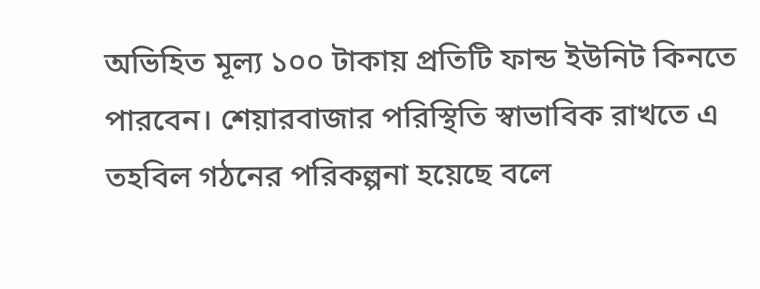অভিহিত মূল্য ১০০ টাকায় প্রতিটি ফান্ড ইউনিট কিনতে পারবেন। শেয়ারবাজার পরিস্থিতি স্বাভাবিক রাখতে এ তহবিল গঠনের পরিকল্পনা হয়েছে বলে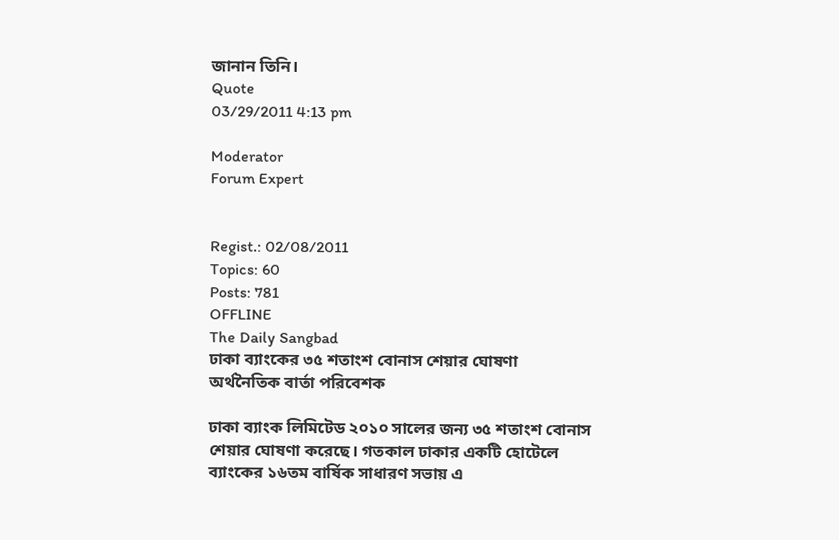জানান তিনি।
Quote
03/29/2011 4:13 pm

Moderator
Forum Expert


Regist.: 02/08/2011
Topics: 60
Posts: 781
OFFLINE
The Daily Sangbad
ঢাকা ব্যাংকের ৩৫ শতাংশ বোনাস শেয়ার ঘোষণা
অর্থনৈতিক বার্তা পরিবেশক

ঢাকা ব্যাংক লিমিটেড ২০১০ সালের জন্য ৩৫ শতাংশ বোনাস শেয়ার ঘোষণা করেছে। গতকাল ঢাকার একটি হোটেলে ব্যাংকের ১৬তম বার্ষিক সাধারণ সভায় এ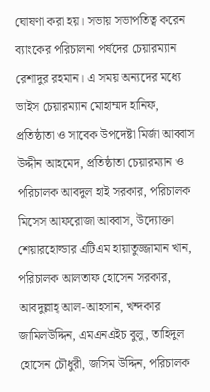ঘোষণা করা হয়। সভায় সভাপতিত্ব করেন ব্যাংকের পরিচালনা পর্ষদের চেয়ারম্যান রেশাদুর রহমান। এ সময় অন্যদের মধ্যে ভাইস চেয়ারম্যান মোহাম্মদ হানিফ, প্রতিষ্ঠাতা ও সাবেক উপদেষ্টা মির্জা আব্বাস উদ্দীন আহমেদ, প্রতিষ্ঠাতা চেয়ারম্যান ও পরিচালক আবদুল হাই সরকার, পরিচালক মিসেস আফরোজা আব্বাস, উদ্যোক্তা শেয়ারহোল্ডার এটিএম হায়াতুজ্জামান খান, পরিচালক আলতাফ হোসেন সরকার, আবদুল্লাহ্ আল-আহসান, খন্দকার জামিলউদ্দিন, এমএনএইচ বুলু, তাহিদুল হোসেন চৌধুরী, জসিম উদ্দিন, পরিচালক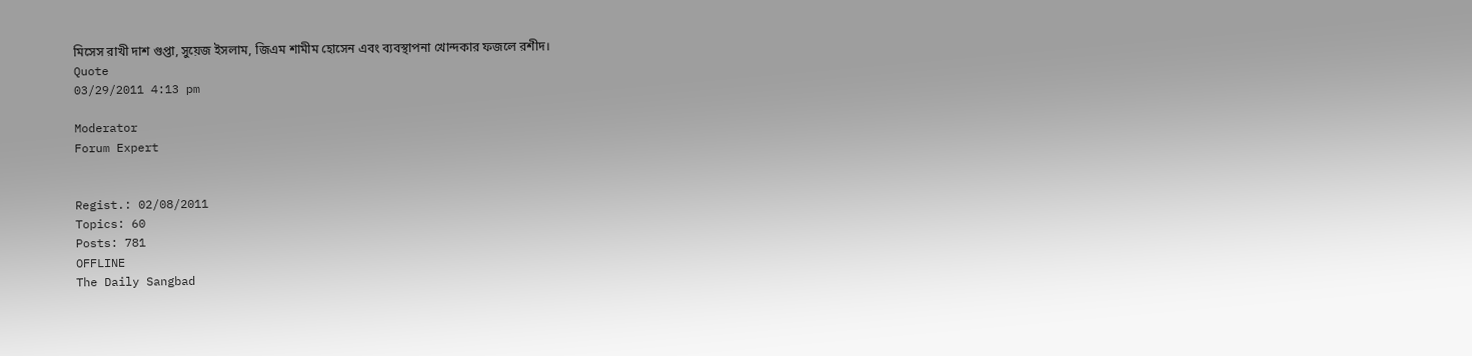মিসেস রাখী দাশ গুপ্তা, সুয়েজ ইসলাম, জিএম শামীম হোসেন এবং ব্যবস্থাপনা খোন্দকার ফজলে রশীদ।
Quote
03/29/2011 4:13 pm

Moderator
Forum Expert


Regist.: 02/08/2011
Topics: 60
Posts: 781
OFFLINE
The Daily Sangbad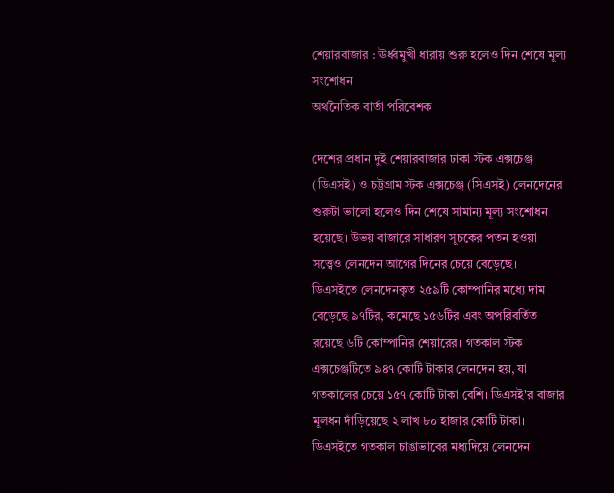শেয়ারবাজার : ঊর্ধ্বমুখী ধারায় শুরু হলেও দিন শেষে মূল্য সংশোধন
অর্থনৈতিক বার্তা পরিবেশক

দেশের প্রধান দুই শেয়ারবাজার ঢাকা স্টক এক্সচেঞ্জ (ডিএসই) ও চট্টগ্রাম স্টক এক্সচেঞ্জ (সিএসই) লেনদেনের শুরুটা ভালো হলেও দিন শেষে সামান্য মূল্য সংশোধন হয়েছে। উভয় বাজারে সাধারণ সূচকের পতন হওয়া সত্ত্বেও লেনদেন আগের দিনের চেয়ে বেড়েছে।
ডিএসইতে লেনদেনকৃত ২৫৯টি কোম্পানির মধ্যে দাম বেড়েছে ৯৭টির, কমেছে ১৫৬টির এবং অপরিবর্তিত রয়েছে ৬টি কোম্পানির শেয়ারের। গতকাল স্টক এক্সচেঞ্জটিতে ৯৪৭ কোটি টাকার লেনদেন হয়, যা গতকালের চেয়ে ১৫৭ কোটি টাকা বেশি। ডিএসই'র বাজার মূলধন দাঁড়িয়েছে ২ লাখ ৮০ হাজার কোটি টাকা।
ডিএসইতে গতকাল চাঙাভাবের মধ্যদিয়ে লেনদেন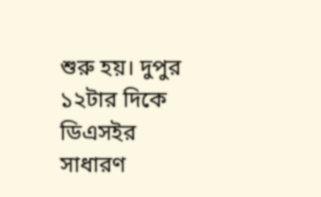শুরু হয়। দুপুর ১২টার দিকে ডিএসইর সাধারণ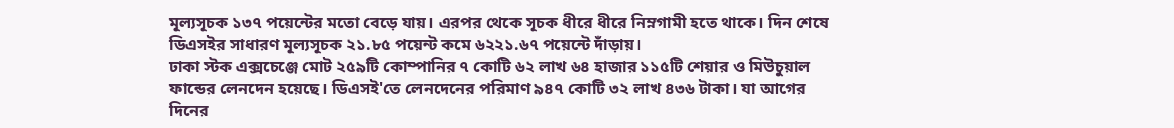মূল্যসূচক ১৩৭ পয়েন্টের মতো বেড়ে যায়। এরপর থেকে সূচক ধীরে ধীরে নিম্নগামী হতে থাকে। দিন শেষে ডিএসইর সাধারণ মূল্যসূচক ২১.৮৫ পয়েন্ট কমে ৬২২১.৬৭ পয়েন্টে দাঁড়ায়।
ঢাকা স্টক এক্সচেঞ্জে মোট ২৫৯টি কোম্পানির ৭ কোটি ৬২ লাখ ৬৪ হাজার ১১৫টি শেয়ার ও মিউচুয়াল ফান্ডের লেনদেন হয়েছে। ডিএসই'তে লেনদেনের পরিমাণ ৯৪৭ কোটি ৩২ লাখ ৪৩৬ টাকা। যা আগের দিনের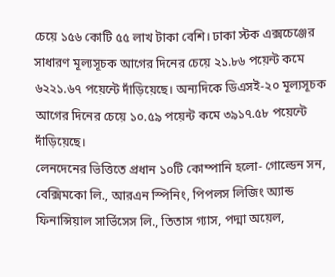চেয়ে ১৫৬ কোটি ৫৫ লাখ টাকা বেশি। ঢাকা স্টক এক্সচেঞ্জের সাধারণ মূল্যসূচক আগের দিনের চেয়ে ২১.৮৬ পয়েন্ট কমে ৬২২১.৬৭ পয়েন্টে দাঁড়িয়েছে। অন্যদিকে ডিএসই-২০ মূল্যসূচক আগের দিনের চেয়ে ১০.৫৯ পয়েন্ট কমে ৩৯১৭.৫৮ পয়েন্টে দাঁড়িয়েছে।
লেনদেনের ভিত্তিতে প্রধান ১০টি কোম্পানি হলো- গোল্ডেন সন, বেক্সিমকো লি., আরএন স্পিনিং, পিপলস লিজিং অ্যান্ড ফিনান্সিয়াল সার্ভিসেস লি., তিতাস গ্যাস, পদ্মা অয়েল,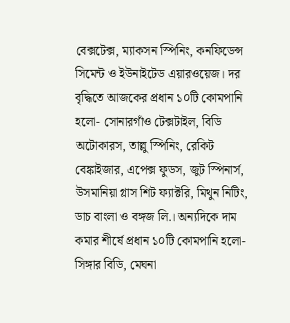বেক্সটেক্স, ম্যাকসন স্পিনিং, কনফিডেন্স সিমেন্ট ও ইউনাইটেড এয়ারওয়েজ। দর বৃদ্ধিতে আজকের প্রধান ১০টি কোমপানি হলো- সোনারগাঁও টেক্সটাইল, বিডি অটোকারস, তাল্লু স্পিনিং, রেকিট বেঙ্কাইজার, এপেক্স ফুডস, জুট স্পিনার্স, উসমানিয়া গ্লাস শিট ফ্যাক্টরি, মিথুন নিটিং, ডাচ বাংলা ও বঙ্গজ লি.। অন্যদিকে দাম কমার শীর্ষে প্রধান ১০টি কোমপানি হলো- সিঙ্গার বিডি, মেঘনা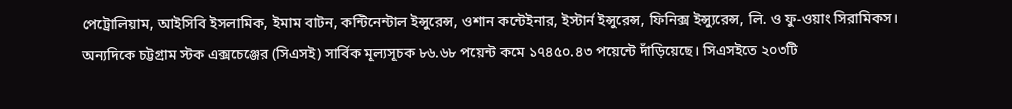পেট্রোলিয়াম, আইসিবি ইসলামিক, ইমাম বাটন, কন্টিনেন্টাল ইন্সুরেন্স, ওশান কন্টেইনার, ইস্টার্ন ইন্সুরেন্স, ফিনিক্স ইন্স্যুরেন্স, লি. ও ফু-ওয়াং সিরামিকস।
অন্যদিকে চট্টগ্রাম স্টক এক্সচেঞ্জের (সিএসই) সার্বিক মূল্যসূচক ৮৬.৬৮ পয়েন্ট কমে ১৭৪৫০.৪৩ পয়েন্টে দাঁড়িয়েছে। সিএসইতে ২০৩টি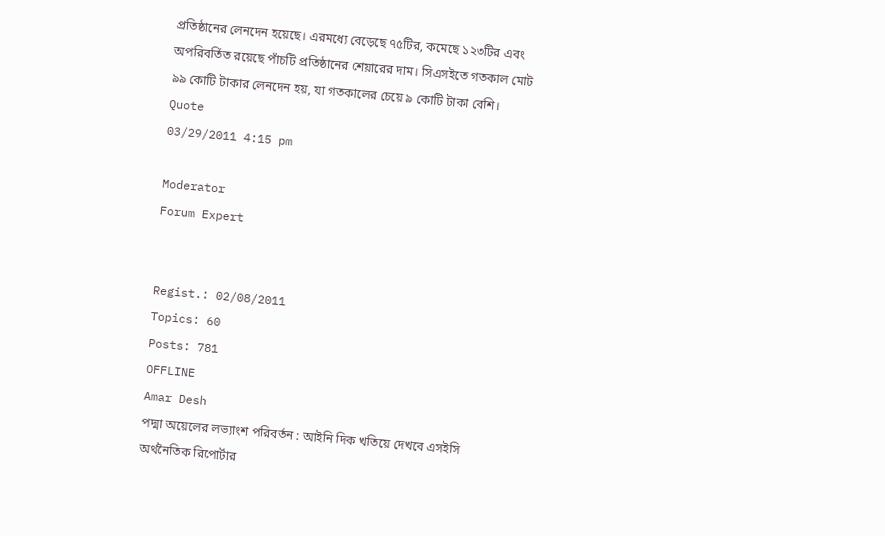প্রতিষ্ঠানের লেনদেন হয়েছে। এরমধ্যে বেড়েছে ৭৫টির, কমেছে ১২৩টির এবং অপরিবর্তিত রয়েছে পাঁচটি প্রতিষ্ঠানের শেয়ারের দাম। সিএসইতে গতকাল মোট ৯৯ কোটি টাকার লেনদেন হয়, যা গতকালের চেয়ে ৯ কোটি টাকা বেশি।
Quote
03/29/2011 4:15 pm

Moderator
Forum Expert


Regist.: 02/08/2011
Topics: 60
Posts: 781
OFFLINE
Amar Desh
পদ্মা অয়েলের লভ্যাংশ পরিবর্তন : আইনি দিক খতিয়ে দেখবে এসইসি
অর্থনৈতিক রিপোর্টার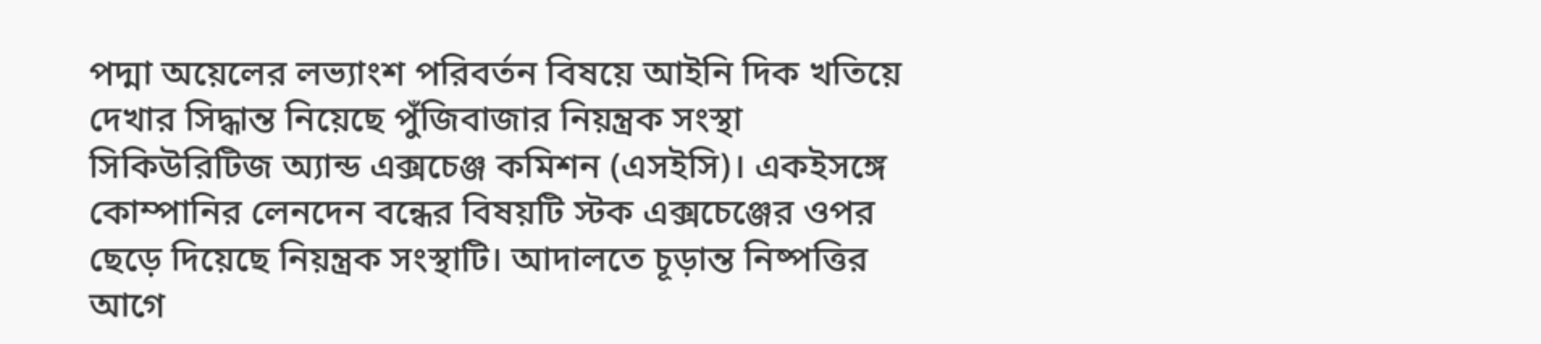পদ্মা অয়েলের লভ্যাংশ পরিবর্তন বিষয়ে আইনি দিক খতিয়ে দেখার সিদ্ধান্ত নিয়েছে পুঁজিবাজার নিয়ন্ত্রক সংস্থা সিকিউরিটিজ অ্যান্ড এক্সচেঞ্জ কমিশন (এসইসি)। একইসঙ্গে কোম্পানির লেনদেন বন্ধের বিষয়টি স্টক এক্সচেঞ্জের ওপর ছেড়ে দিয়েছে নিয়ন্ত্রক সংস্থাটি। আদালতে চূড়ান্ত নিষ্পত্তির আগে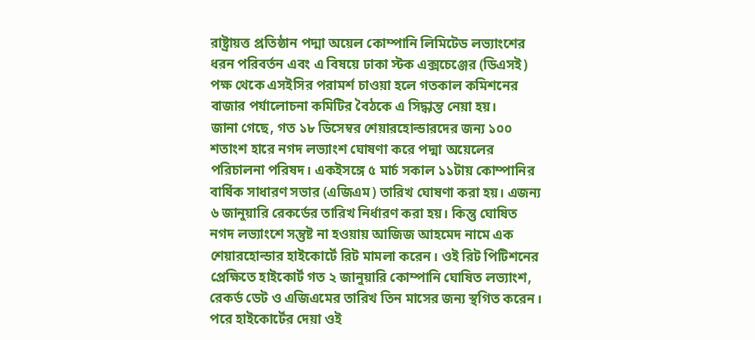রাষ্ট্রায়ত্ত প্রতিষ্ঠান পদ্মা অয়েল কোম্পানি লিমিটেড লভ্যাংশের ধরন পরিবর্তন এবং এ বিষয়ে ঢাকা স্টক এক্সচেঞ্জের (ডিএসই) পক্ষ থেকে এসইসির পরামর্শ চাওয়া হলে গতকাল কমিশনের বাজার পর্যালোচনা কমিটির বৈঠকে এ সিদ্ধান্ত নেয়া হয়।
জানা গেছে, গত ১৮ ডিসেম্বর শেয়ারহোল্ডারদের জন্য ১০০ শতাংশ হারে নগদ লভ্যাংশ ঘোষণা করে পদ্মা অয়েলের পরিচালনা পরিষদ। একইসঙ্গে ৫ মার্চ সকাল ১১টায় কোম্পানির বার্ষিক সাধারণ সভার (এজিএম) তারিখ ঘোষণা করা হয়। এজন্য ৬ জানুয়ারি রেকর্ডের তারিখ নির্ধারণ করা হয়। কিন্তু ঘোষিত নগদ লভ্যাংশে সন্তুষ্ট না হওয়ায় আজিজ আহমেদ নামে এক শেয়ারহোল্ডার হাইকোর্টে রিট মামলা করেন। ওই রিট পিটিশনের প্রেক্ষিতে হাইকোর্ট গত ২ জানুয়ারি কোম্পানি ঘোষিত লভ্যাংশ, রেকর্ড ডেট ও এজিএমের তারিখ তিন মাসের জন্য স্থগিত করেন। পরে হাইকোর্টের দেয়া ওই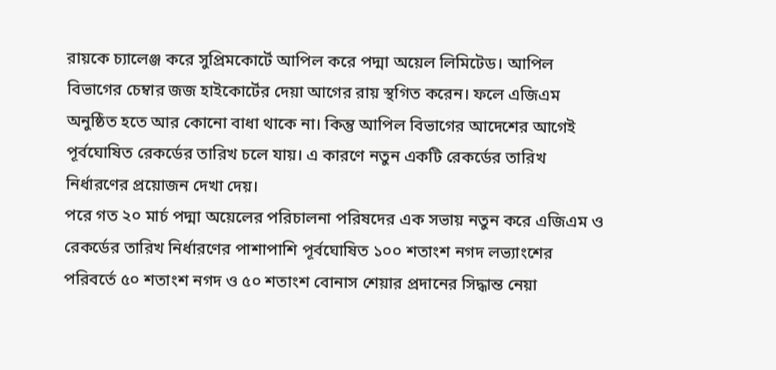রায়কে চ্যালেঞ্জ করে সুপ্রিমকোর্টে আপিল করে পদ্মা অয়েল লিমিটেড। আপিল বিভাগের চেম্বার জজ হাইকোর্টের দেয়া আগের রায় স্থগিত করেন। ফলে এজিএম অনুষ্ঠিত হতে আর কোনো বাধা থাকে না। কিন্তু আপিল বিভাগের আদেশের আগেই পূর্বঘোষিত রেকর্ডের তারিখ চলে যায়। এ কারণে নতুন একটি রেকর্ডের তারিখ নির্ধারণের প্রয়োজন দেখা দেয়।
পরে গত ২০ মার্চ পদ্মা অয়েলের পরিচালনা পরিষদের এক সভায় নতুন করে এজিএম ও রেকর্ডের তারিখ নির্ধারণের পাশাপাশি পূর্বঘোষিত ১০০ শতাংশ নগদ লভ্যাংশের পরিবর্তে ৫০ শতাংশ নগদ ও ৫০ শতাংশ বোনাস শেয়ার প্রদানের সিদ্ধান্ত নেয়া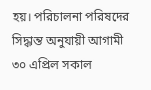হয়। পরিচালনা পরিষদের সিদ্ধান্ত অনুযায়ী আগামী ৩০ এপ্রিল সকাল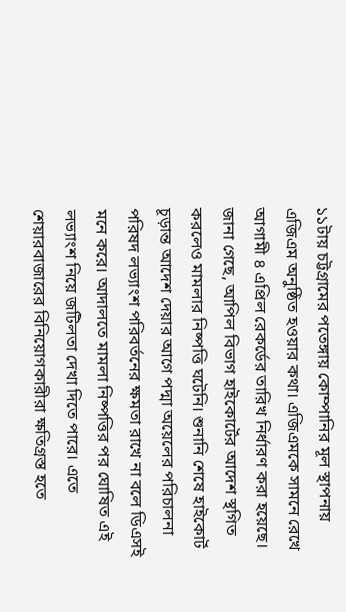১১টায় চট্টগ্রামের পতেঙ্গায় কোম্পানির মূল স্থাপনায় এজিএম অনুষ্ঠিত হওয়ার কথা। এজিএমকে সামনে রেখে আগামী ৪ এপ্রিল রেকর্ডের তারিখ নির্ধারণ করা হয়েছে। জানা গেছে, আপিল বিভাগ হাইকোর্টের আদেশ স্থগিত করলেও মামলার নিষ্পত্তি ঘটেনি। শুনানি শেষে হাইকোর্ট চূড়ান্ত আদেশ দেয়ার আগে পদ্মা অয়েলের পরিচালনা পরিষদ লভ্যাংশ পরিবর্তনের ক্ষমতা রাখে না বলে ডিএসই মনে করে। আদালতে মামলা নিষ্পত্তির পর ঘোষিত এই লভ্যাংশ নিয়ে জটিলতা দেখা দিতে পারে। এতে শেয়ারবাজারের বিনিয়োগকারীরা ক্ষতিগ্রস্ত হতে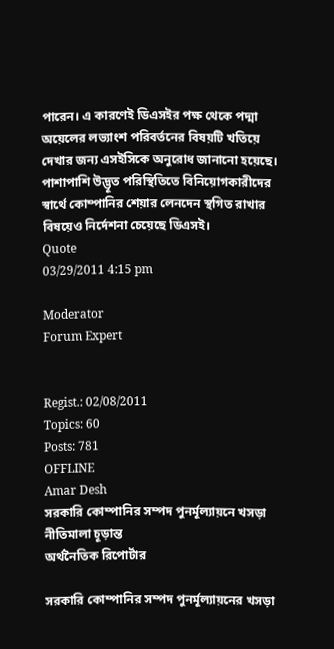পারেন। এ কারণেই ডিএসইর পক্ষ থেকে পদ্মা অয়েলের লভ্যাংশ পরিবর্তনের বিষয়টি খতিয়ে দেখার জন্য এসইসিকে অনুরোধ জানানো হয়েছে। পাশাপাশি উদ্ভূত পরিস্থিতিতে বিনিয়োগকারীদের স্বার্থে কোম্পানির শেয়ার লেনদেন স্থগিত রাখার বিষয়েও নির্দেশনা চেয়েছে ডিএসই।
Quote
03/29/2011 4:15 pm

Moderator
Forum Expert


Regist.: 02/08/2011
Topics: 60
Posts: 781
OFFLINE
Amar Desh
সরকারি কোম্পানির সম্পদ পুনর্মূল্যায়নে খসড়া নীতিমালা চূড়ান্ত
অর্থনৈতিক রিপোর্টার

সরকারি কোম্পানির সম্পদ পুনর্মূল্যায়নের খসড়া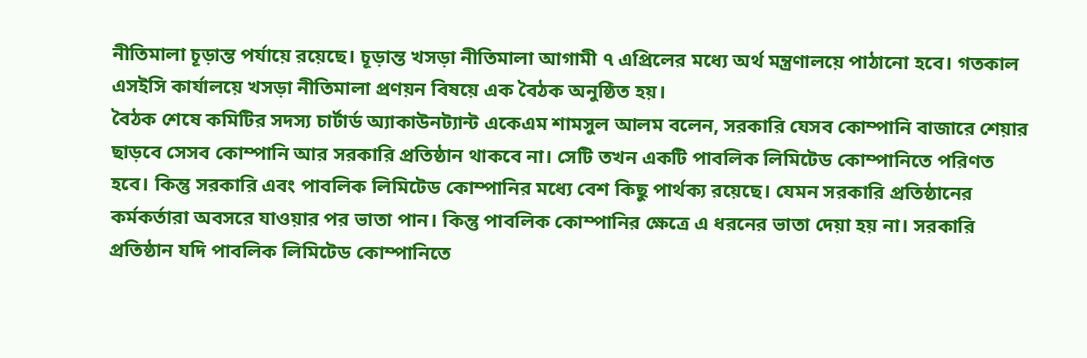নীতিমালা চূড়ান্ত পর্যায়ে রয়েছে। চূড়ান্ত খসড়া নীতিমালা আগামী ৭ এপ্রিলের মধ্যে অর্থ মন্ত্রণালয়ে পাঠানো হবে। গতকাল এসইসি কার্যালয়ে খসড়া নীতিমালা প্রণয়ন বিষয়ে এক বৈঠক অনুষ্ঠিত হয়।
বৈঠক শেষে কমিটির সদস্য চার্টার্ড অ্যাকাউনট্যান্ট একেএম শামসুল আলম বলেন, সরকারি যেসব কোম্পানি বাজারে শেয়ার ছাড়বে সেসব কোম্পানি আর সরকারি প্রতিষ্ঠান থাকবে না। সেটি তখন একটি পাবলিক লিমিটেড কোম্পানিতে পরিণত হবে। কিন্তু সরকারি এবং পাবলিক লিমিটেড কোম্পানির মধ্যে বেশ কিছু পার্থক্য রয়েছে। যেমন সরকারি প্রতিষ্ঠানের কর্মকর্তারা অবসরে যাওয়ার পর ভাতা পান। কিন্তু পাবলিক কোম্পানির ক্ষেত্রে এ ধরনের ভাতা দেয়া হয় না। সরকারি প্রতিষ্ঠান যদি পাবলিক লিমিটেড কোম্পানিতে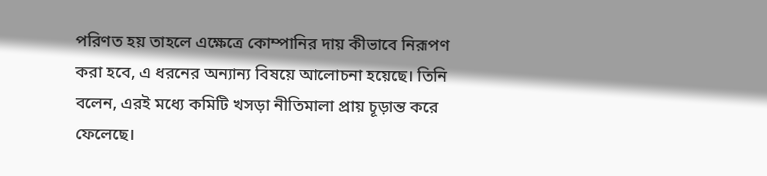পরিণত হয় তাহলে এক্ষেত্রে কোম্পানির দায় কীভাবে নিরূপণ করা হবে, এ ধরনের অন্যান্য বিষয়ে আলোচনা হয়েছে। তিনি বলেন, এরই মধ্যে কমিটি খসড়া নীতিমালা প্রায় চূড়ান্ত করে ফেলেছে।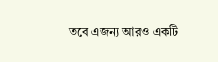তবে এজন্য আরও একটি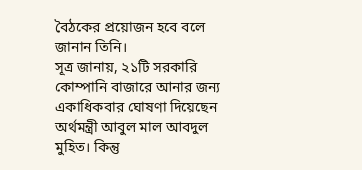বৈঠকের প্রয়োজন হবে বলে জানান তিনি।
সূত্র জানায়, ২১টি সরকারি কোম্পানি বাজারে আনার জন্য একাধিকবার ঘোষণা দিয়েছেন অর্থমন্ত্রী আবুল মাল আবদুল মুহিত। কিন্তু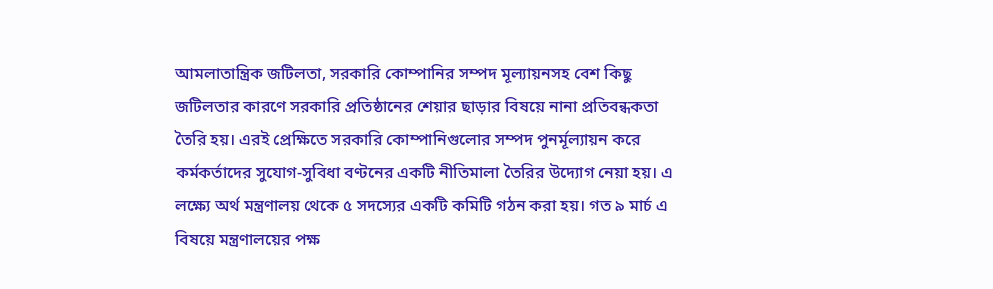আমলাতান্ত্রিক জটিলতা, সরকারি কোম্পানির সম্পদ মূল্যায়নসহ বেশ কিছু জটিলতার কারণে সরকারি প্রতিষ্ঠানের শেয়ার ছাড়ার বিষয়ে নানা প্রতিবন্ধকতা তৈরি হয়। এরই প্রেক্ষিতে সরকারি কোম্পানিগুলোর সম্পদ পুনর্মূল্যায়ন করে কর্মকর্তাদের সুযোগ-সুবিধা বণ্টনের একটি নীতিমালা তৈরির উদ্যোগ নেয়া হয়। এ লক্ষ্যে অর্থ মন্ত্রণালয় থেকে ৫ সদস্যের একটি কমিটি গঠন করা হয়। গত ৯ মার্চ এ বিষয়ে মন্ত্রণালয়ের পক্ষ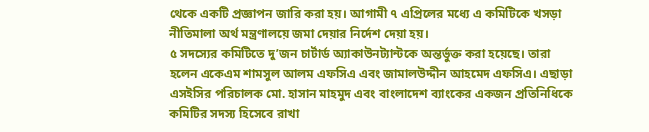থেকে একটি প্রজ্ঞাপন জারি করা হয়। আগামী ৭ এপ্রিলের মধ্যে এ কমিটিকে খসড়া নীতিমালা অর্থ মন্ত্রণালয়ে জমা দেয়ার নির্দেশ দেয়া হয়।
৫ সদস্যের কমিটিতে দু’জন চার্টার্ড অ্যাকাউনট্যান্টকে অন্তর্ভুক্ত করা হয়েছে। তারা হলেন একেএম শামসুল আলম এফসিএ এবং জামালউদ্দীন আহমেদ এফসিএ। এছাড়া এসইসির পরিচালক মো. হাসান মাহমুদ এবং বাংলাদেশ ব্যাংকের একজন প্রতিনিধিকে কমিটির সদস্য হিসেবে রাখা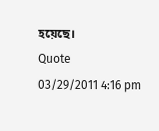হয়েছে।
Quote
03/29/2011 4:16 pm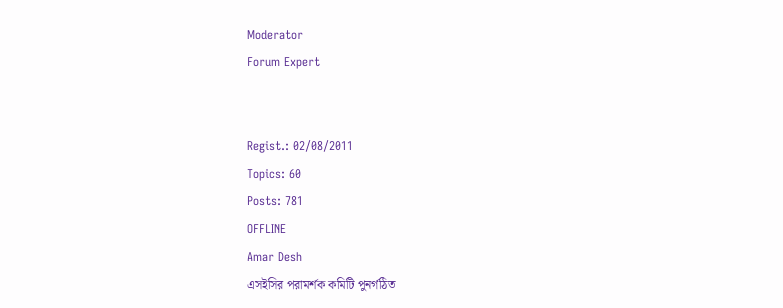Moderator
Forum Expert


Regist.: 02/08/2011
Topics: 60
Posts: 781
OFFLINE
Amar Desh
এসইসির পরামর্শক কমিটি পুনর্গঠিত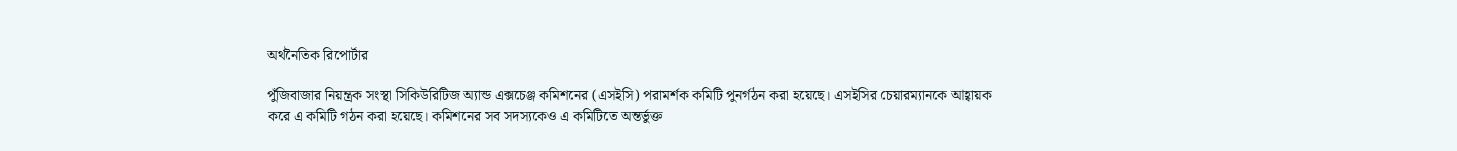অর্থনৈতিক রিপোর্টার

পুঁজিবাজার নিয়ন্ত্রক সংস্থা সিকিউরিটিজ অ্যান্ড এক্সচেঞ্জ কমিশনের (এসইসি) পরামর্শক কমিটি পুনর্গঠন করা হয়েছে। এসইসির চেয়ারম্যানকে আহ্বায়ক করে এ কমিটি গঠন করা হয়েছে। কমিশনের সব সদস্যকেও এ কমিটিতে অন্তর্ভুক্ত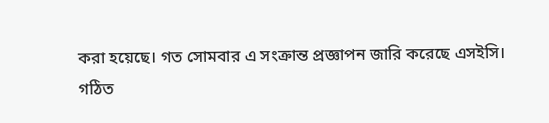করা হয়েছে। গত সোমবার এ সংক্রান্ত প্রজ্ঞাপন জারি করেছে এসইসি।
গঠিত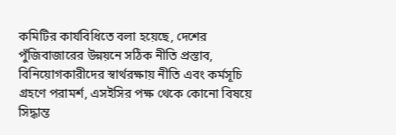কমিটির কার্যবিধিতে বলা হয়েছে, দেশের পুঁজিবাজারের উন্নয়নে সঠিক নীতি প্রস্তাব, বিনিয়োগকারীদের স্বার্থরক্ষায় নীতি এবং কর্মসূচি গ্রহণে পরামর্শ, এসইসির পক্ষ থেকে কোনো বিষয়ে সিদ্ধান্ত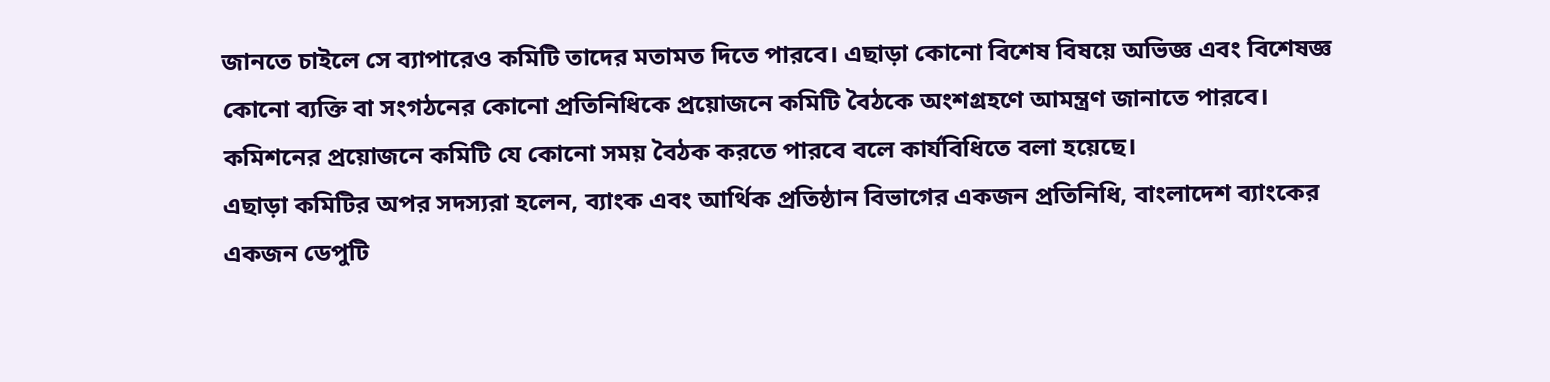জানতে চাইলে সে ব্যাপারেও কমিটি তাদের মতামত দিতে পারবে। এছাড়া কোনো বিশেষ বিষয়ে অভিজ্ঞ এবং বিশেষজ্ঞ কোনো ব্যক্তি বা সংগঠনের কোনো প্রতিনিধিকে প্রয়োজনে কমিটি বৈঠকে অংশগ্রহণে আমন্ত্রণ জানাতে পারবে।
কমিশনের প্রয়োজনে কমিটি যে কোনো সময় বৈঠক করতে পারবে বলে কার্যবিধিতে বলা হয়েছে।
এছাড়া কমিটির অপর সদস্যরা হলেন, ব্যাংক এবং আর্থিক প্রতিষ্ঠান বিভাগের একজন প্রতিনিধি, বাংলাদেশ ব্যাংকের একজন ডেপুটি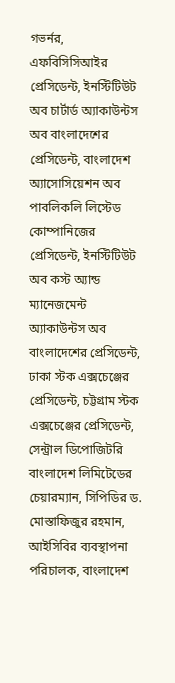গভর্নর, এফবিসিসিআইর প্রেসিডেন্ট, ইনস্টিটিউট অব চার্টার্ড অ্যাকাউন্টস অব বাংলাদেশের প্রেসিডেন্ট, বাংলাদেশ অ্যাসোসিয়েশন অব পাবলিকলি লিস্টেড কোম্পানিজের প্রেসিডেন্ট, ইনস্টিটিউট অব কস্ট অ্যান্ড ম্যানেজমেন্ট অ্যাকাউন্টস অব বাংলাদেশের প্রেসিডেন্ট, ঢাকা স্টক এক্সচেঞ্জের প্রেসিডেন্ট, চট্টগ্রাম স্টক এক্সচেঞ্জের প্রেসিডেন্ট, সেন্ট্রাল ডিপোজিটরি বাংলাদেশ লিমিটেডের চেয়ারম্যান, সিপিডির ড. মোস্তাফিজুর রহমান, আইসিবির ব্যবস্থাপনা পরিচালক, বাংলাদেশ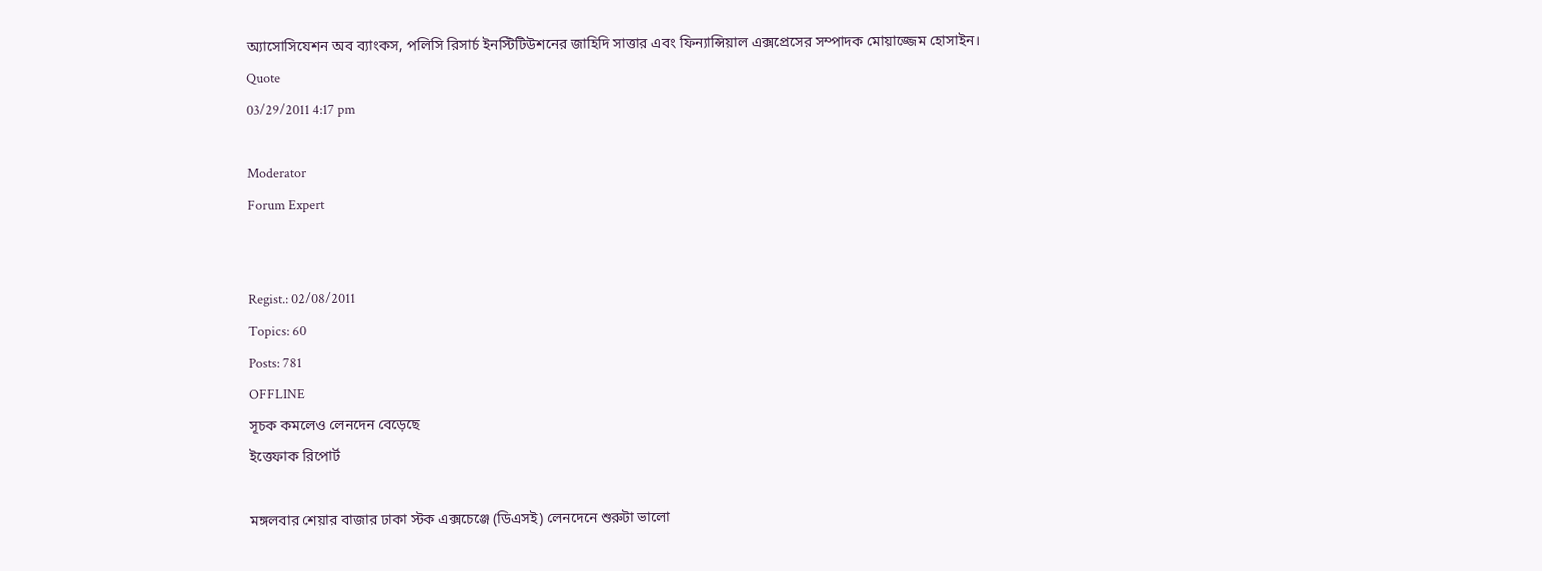অ্যাসোসিযেশন অব ব্যাংকস, পলিসি রিসার্চ ইনস্টিটিউশনের জাহিদি সাত্তার এবং ফিন্যান্সিয়াল এক্সপ্রেসের সম্পাদক মোয়াজ্জেম হোসাইন।
Quote
03/29/2011 4:17 pm

Moderator
Forum Expert


Regist.: 02/08/2011
Topics: 60
Posts: 781
OFFLINE
সূচক কমলেও লেনদেন বেড়েছে
ইত্তেফাক রিপোর্ট

মঙ্গলবার শেয়ার বাজার ঢাকা স্টক এক্সচেঞ্জে (ডিএসই) লেনদেনে শুরুটা ভালো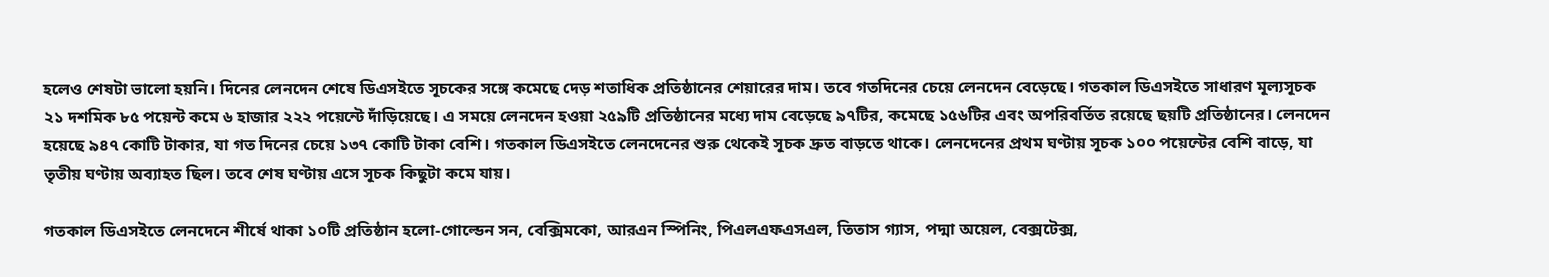হলেও শেষটা ভালো হয়নি। দিনের লেনদেন শেষে ডিএসইতে সূচকের সঙ্গে কমেছে দেড় শতাধিক প্রতিষ্ঠানের শেয়ারের দাম। তবে গতদিনের চেয়ে লেনদেন বেড়েছে। গতকাল ডিএসইতে সাধারণ মূল্যসূচক ২১ দশমিক ৮৫ পয়েন্ট কমে ৬ হাজার ২২২ পয়েন্টে দাঁড়িয়েছে। এ সময়ে লেনদেন হওয়া ২৫৯টি প্রতিষ্ঠানের মধ্যে দাম বেড়েছে ৯৭টির, কমেছে ১৫৬টির এবং অপরিবর্তিত রয়েছে ছয়টি প্রতিষ্ঠানের। লেনদেন হয়েছে ৯৪৭ কোটি টাকার, যা গত দিনের চেয়ে ১৩৭ কোটি টাকা বেশি। গতকাল ডিএসইতে লেনদেনের শুরু থেকেই সূচক দ্রুত বাড়তে থাকে। লেনদেনের প্রথম ঘণ্টায় সূচক ১০০ পয়েন্টের বেশি বাড়ে, যা তৃতীয় ঘণ্টায় অব্যাহত ছিল। তবে শেষ ঘণ্টায় এসে সূচক কিছুটা কমে যায়।

গতকাল ডিএসইতে লেনদেনে শীর্ষে থাকা ১০টি প্রতিষ্ঠান হলো-গোল্ডেন সন, বেক্সিমকো, আরএন স্পিনিং, পিএলএফএসএল, তিতাস গ্যাস, পদ্মা অয়েল, বেক্সটেক্স,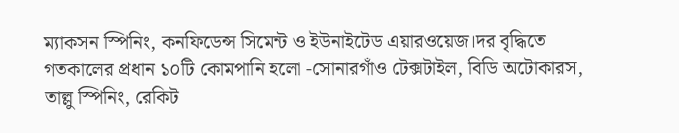ম্যাকসন স্পিনিং, কনফিডেন্স সিমেন্ট ও ইউনাইটেড এয়ারওয়েজ।দর বৃদ্ধিতে গতকালের প্রধান ১০টি কোমপানি হলো -সোনারগাঁও টেক্সটাইল, বিডি অটোকারস, তাল্লু স্পিনিং, রেকিট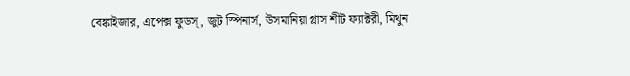বেঙ্কাইজার, এপেক্স ফুডস্, জুট স্পিনার্স, উসমানিয়া গ্লাস শীট ফ্যাক্টরী, মিথুন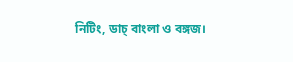নিটিং, ডাচ্ বাংলা ও বঙ্গজ।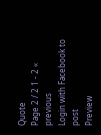Quote
Page 2 / 2 1 - 2 « previous
Login with Facebook to post
Preview